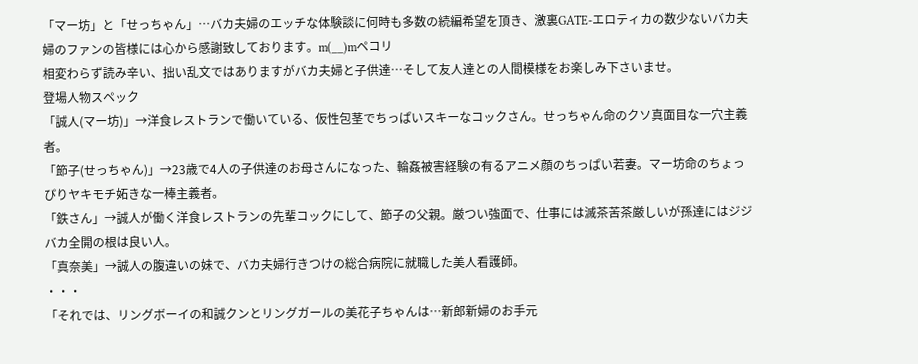「マー坊」と「せっちゃん」…バカ夫婦のエッチな体験談に何時も多数の続編希望を頂き、激裏GATE-エロティカの数少ないバカ夫婦のファンの皆様には心から感謝致しております。m(__)mペコリ
相変わらず読み辛い、拙い乱文ではありますがバカ夫婦と子供達…そして友人達との人間模様をお楽しみ下さいませ。
登場人物スペック
「誠人(マー坊)」→洋食レストランで働いている、仮性包茎でちっぱいスキーなコックさん。せっちゃん命のクソ真面目な一穴主義者。
「節子(せっちゃん)」→23歳で4人の子供達のお母さんになった、輪姦被害経験の有るアニメ顔のちっぱい若妻。マー坊命のちょっぴりヤキモチ妬きな一棒主義者。
「鉄さん」→誠人が働く洋食レストランの先輩コックにして、節子の父親。厳つい強面で、仕事には滅茶苦茶厳しいが孫達にはジジバカ全開の根は良い人。
「真奈美」→誠人の腹違いの妹で、バカ夫婦行きつけの総合病院に就職した美人看護師。
・・・
「それでは、リングボーイの和誠クンとリングガールの美花子ちゃんは…新郎新婦のお手元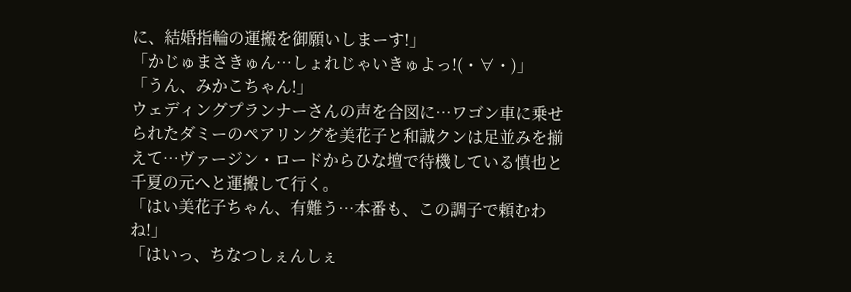に、結婚指輪の運搬を御願いしまーす!」
「かじゅまさきゅん…しょれじゃいきゅよっ!(・∀・)」
「うん、みかこちゃん!」
ウェディングプランナーさんの声を合図に…ワゴン車に乗せられたダミーのペアリングを美花子と和誠クンは足並みを揃えて…ヴァージン・ロードからひな壇で待機している慎也と千夏の元へと運搬して行く。
「はい美花子ちゃん、有難う…本番も、この調子で頼むわね!」
「はいっ、ちなつしぇんしぇ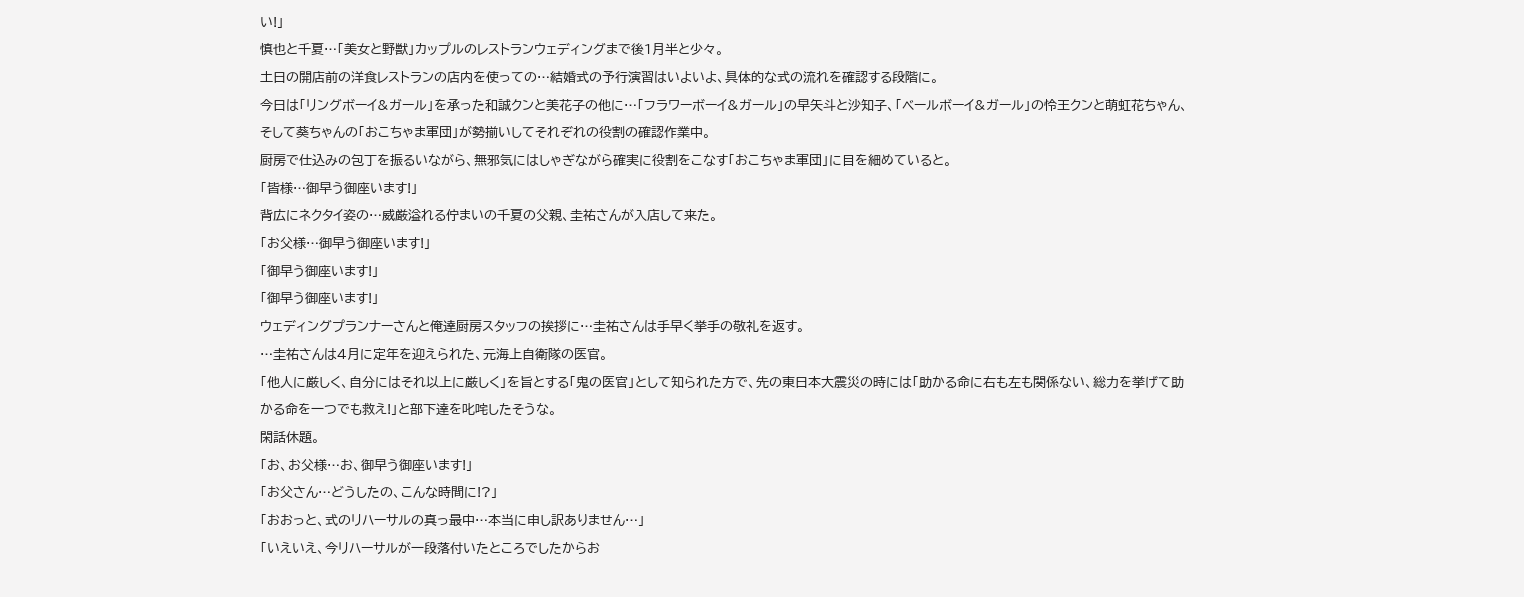い!」
慎也と千夏…「美女と野獣」カップルのレストランウェディングまで後1月半と少々。
土日の開店前の洋食レストランの店内を使っての…結婚式の予行演習はいよいよ、具体的な式の流れを確認する段階に。
今日は「リングボーイ&ガール」を承った和誠クンと美花子の他に…「フラワーボーイ&ガール」の早矢斗と沙知子、「ベールボーイ&ガール」の怜王クンと萌虹花ちゃん、そして葵ちゃんの「おこちゃま軍団」が勢揃いしてそれぞれの役割の確認作業中。
厨房で仕込みの包丁を振るいながら、無邪気にはしゃぎながら確実に役割をこなす「おこちゃま軍団」に目を細めていると。
「皆様…御早う御座います!」
背広にネクタイ姿の…威厳溢れる佇まいの千夏の父親、圭祐さんが入店して来た。
「お父様…御早う御座います!」
「御早う御座います!」
「御早う御座います!」
ウェディングプランナーさんと俺達厨房スタッフの挨拶に…圭祐さんは手早く挙手の敬礼を返す。
…圭祐さんは4月に定年を迎えられた、元海上自衛隊の医官。
「他人に厳しく、自分にはそれ以上に厳しく」を旨とする「鬼の医官」として知られた方で、先の東日本大震災の時には「助かる命に右も左も関係ない、総力を挙げて助かる命を一つでも救え!」と部下達を叱咤したそうな。
閑話休題。
「お、お父様…お、御早う御座います!」
「お父さん…どうしたの、こんな時間に!?」
「おおっと、式のリハーサルの真っ最中…本当に申し訳ありません…」
「いえいえ、今リハーサルが一段落付いたところでしたからお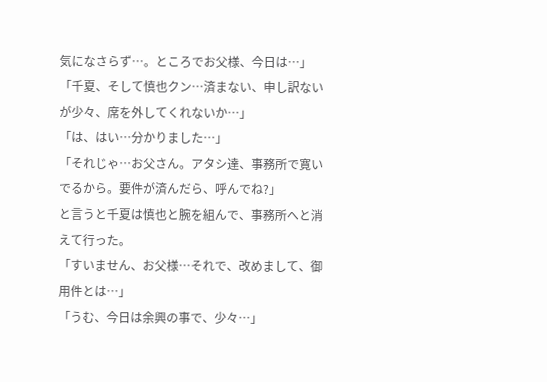気になさらず…。ところでお父様、今日は…」
「千夏、そして慎也クン…済まない、申し訳ないが少々、席を外してくれないか…」
「は、はい…分かりました…」
「それじゃ…お父さん。アタシ達、事務所で寛いでるから。要件が済んだら、呼んでね?」
と言うと千夏は慎也と腕を組んで、事務所へと消えて行った。
「すいません、お父様…それで、改めまして、御用件とは…」
「うむ、今日は余興の事で、少々…」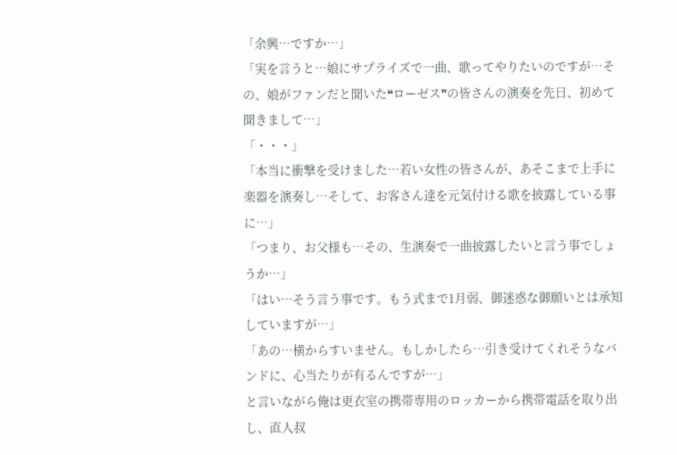「余興…ですか…」
「実を言うと…娘にサプライズで一曲、歌ってやりたいのですが…その、娘がファンだと聞いた❝ローゼス❞の皆さんの演奏を先日、初めて聞きまして…」
「・・・」
「本当に衝撃を受けました…若い女性の皆さんが、あそこまで上手に楽器を演奏し…そして、お客さん達を元気付ける歌を披露している事に…」
「つまり、お父様も…その、生演奏で一曲披露したいと言う事でしょうか…」
「はい…そう言う事です。もう式まで1月弱、御迷惑な御願いとは承知していますが…」
「あの…横からすいません。もしかしたら…引き受けてくれそうなバンドに、心当たりが有るんですが…」
と言いながら俺は更衣室の携帯専用のロッカーから携帯電話を取り出し、直人叔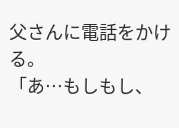父さんに電話をかける。
「あ…もしもし、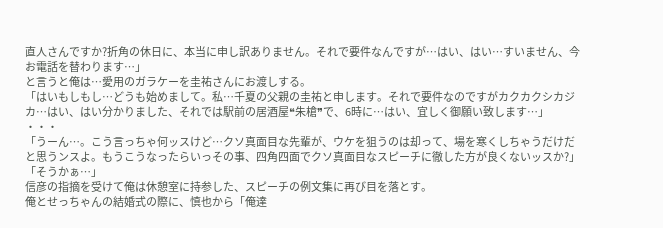直人さんですか?折角の休日に、本当に申し訳ありません。それで要件なんですが…はい、はい…すいません、今お電話を替わります…」
と言うと俺は…愛用のガラケーを圭祐さんにお渡しする。
「はいもしもし…どうも始めまして。私…千夏の父親の圭祐と申します。それで要件なのですがカクカクシカジカ…はい、はい分かりました、それでは駅前の居酒屋❝朱槍❞で、6時に…はい、宜しく御願い致します…」
・・・
「うーん…。こう言っちゃ何ッスけど…クソ真面目な先輩が、ウケを狙うのは却って、場を寒くしちゃうだけだと思うンスよ。もうこうなったらいっその事、四角四面でクソ真面目なスピーチに徹した方が良くないッスか?」
「そうかぁ…」
信彦の指摘を受けて俺は休憩室に持参した、スピーチの例文集に再び目を落とす。
俺とせっちゃんの結婚式の際に、慎也から「俺達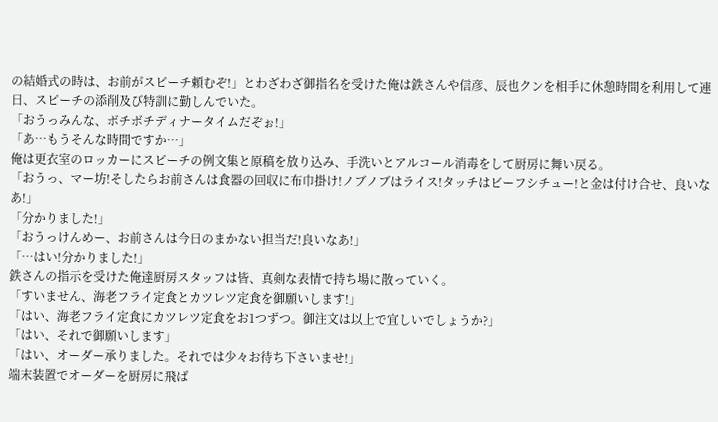の結婚式の時は、お前がスピーチ頼むぞ!」とわざわざ御指名を受けた俺は鉄さんや信彦、辰也クンを相手に休憩時間を利用して連日、スピーチの添削及び特訓に勤しんでいた。
「おうっみんな、ボチボチディナータイムだぞぉ!」
「あ…もうそんな時間ですか…」
俺は更衣室のロッカーにスピーチの例文集と原稿を放り込み、手洗いとアルコール消毒をして厨房に舞い戻る。
「おうっ、マー坊!そしたらお前さんは食器の回収に布巾掛け!ノブノブはライス!タッチはビーフシチュー!と金は付け合せ、良いなあ!」
「分かりました!」
「おうっけんめー、お前さんは今日のまかない担当だ!良いなあ!」
「…はい!分かりました!」
鉄さんの指示を受けた俺達厨房スタッフは皆、真剣な表情で持ち場に散っていく。
「すいません、海老フライ定食とカツレツ定食を御願いします!」
「はい、海老フライ定食にカツレツ定食をお1つずつ。御注文は以上で宜しいでしょうか?」
「はい、それで御願いします」
「はい、オーダー承りました。それでは少々お待ち下さいませ!」
端末装置でオーダーを厨房に飛ば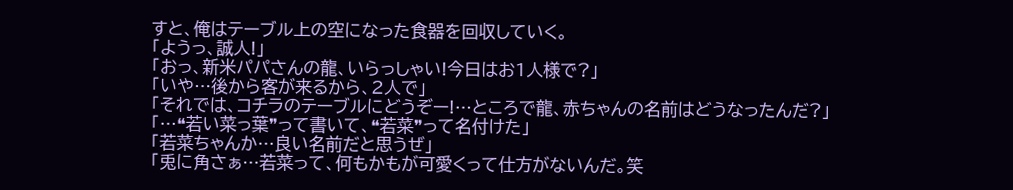すと、俺はテーブル上の空になった食器を回収していく。
「ようっ、誠人!」
「おっ、新米パパさんの龍、いらっしゃい!今日はお1人様で?」
「いや…後から客が来るから、2人で」
「それでは、コチラのテーブルにどうぞー!…ところで龍、赤ちゃんの名前はどうなったんだ?」
「…❝若い菜っ葉❞って書いて、❝若菜❞って名付けた」
「若菜ちゃんか…良い名前だと思うぜ」
「兎に角さぁ…若菜って、何もかもが可愛くって仕方がないんだ。笑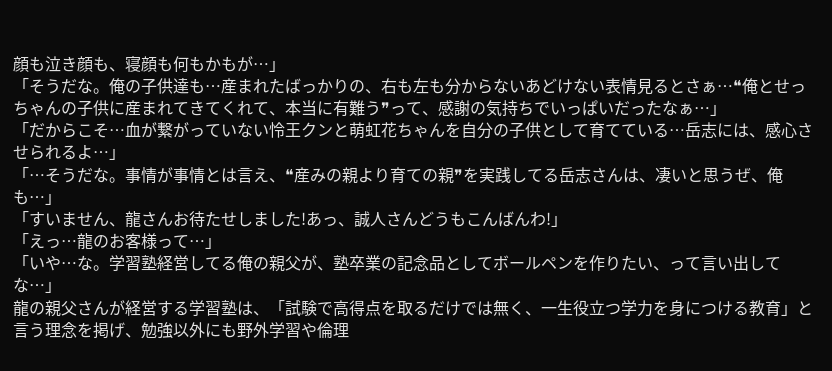顔も泣き顔も、寝顔も何もかもが…」
「そうだな。俺の子供達も…産まれたばっかりの、右も左も分からないあどけない表情見るとさぁ…❝俺とせっちゃんの子供に産まれてきてくれて、本当に有難う❞って、感謝の気持ちでいっぱいだったなぁ…」
「だからこそ…血が繋がっていない怜王クンと萌虹花ちゃんを自分の子供として育てている…岳志には、感心させられるよ…」
「…そうだな。事情が事情とは言え、❝産みの親より育ての親❞を実践してる岳志さんは、凄いと思うぜ、俺も…」
「すいません、龍さんお待たせしました!あっ、誠人さんどうもこんばんわ!」
「えっ…龍のお客様って…」
「いや…な。学習塾経営してる俺の親父が、塾卒業の記念品としてボールペンを作りたい、って言い出してな…」
龍の親父さんが経営する学習塾は、「試験で高得点を取るだけでは無く、一生役立つ学力を身につける教育」と言う理念を掲げ、勉強以外にも野外学習や倫理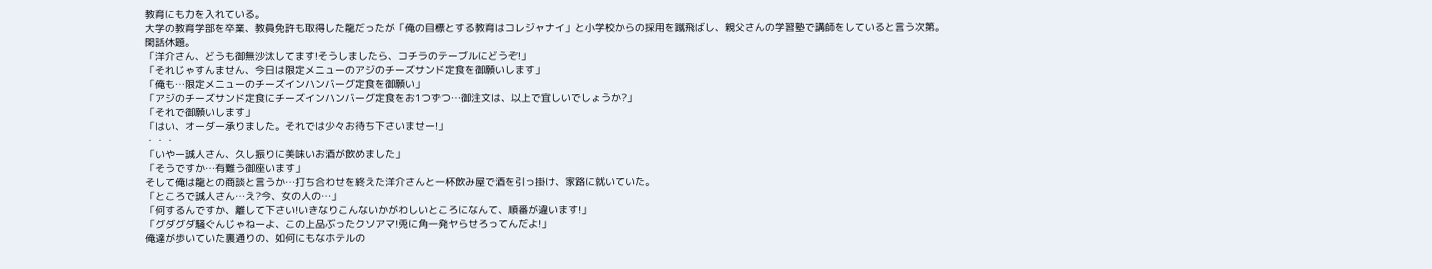教育にも力を入れている。
大学の教育学部を卒業、教員免許も取得した龍だったが「俺の目標とする教育はコレジャナイ」と小学校からの採用を蹴飛ばし、親父さんの学習塾で講師をしていると言う次第。
閑話休題。
「洋介さん、どうも御無沙汰してます!そうしましたら、コチラのテーブルにどうぞ!」
「それじゃすんません、今日は限定メニューのアジのチーズサンド定食を御願いします」
「俺も…限定メニューのチーズインハンバーグ定食を御願い」
「アジのチーズサンド定食にチーズインハンバーグ定食をお1つずつ…御注文は、以上で宜しいでしょうか?」
「それで御願いします」
「はい、オーダー承りました。それでは少々お待ち下さいませー!」
・・・
「いやー誠人さん、久し振りに美味いお酒が飲めました」
「そうですか…有難う御座います」
そして俺は龍との商談と言うか…打ち合わせを終えた洋介さんと一杯飲み屋で酒を引っ掛け、家路に就いていた。
「ところで誠人さん…え?今、女の人の…」
「何するんですか、離して下さい!いきなりこんないかがわしいところになんて、順番が違います!」
「グダグダ騒ぐんじゃねーよ、この上品ぶったクソアマ!兎に角一発ヤらせろってんだよ!」
俺達が歩いていた裏通りの、如何にもなホテルの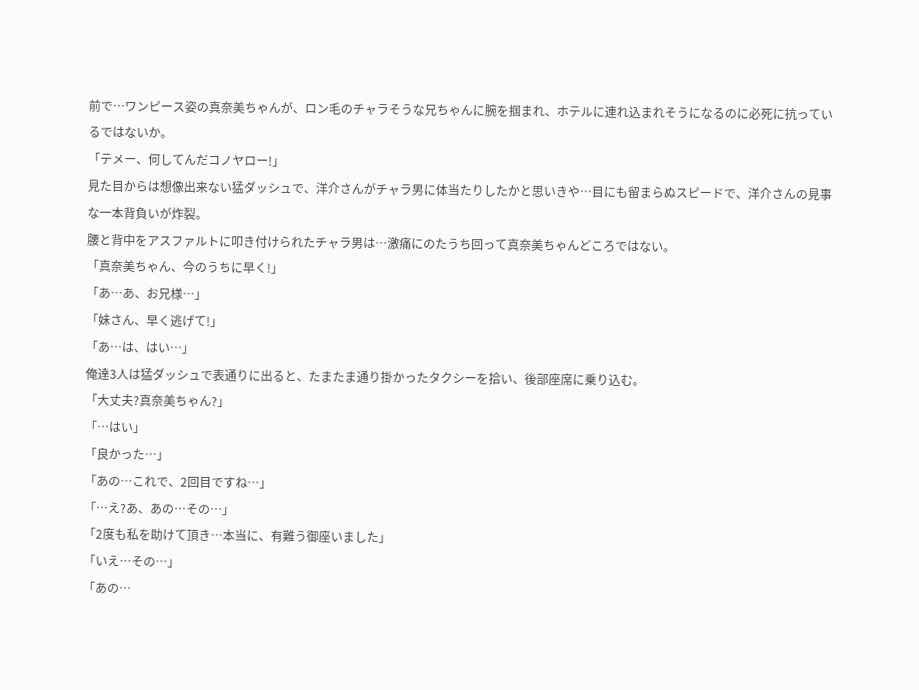前で…ワンピース姿の真奈美ちゃんが、ロン毛のチャラそうな兄ちゃんに腕を掴まれ、ホテルに連れ込まれそうになるのに必死に抗っているではないか。
「テメー、何してんだコノヤロー!」
見た目からは想像出来ない猛ダッシュで、洋介さんがチャラ男に体当たりしたかと思いきや…目にも留まらぬスピードで、洋介さんの見事な一本背負いが炸裂。
腰と背中をアスファルトに叩き付けられたチャラ男は…激痛にのたうち回って真奈美ちゃんどころではない。
「真奈美ちゃん、今のうちに早く!」
「あ…あ、お兄様…」
「妹さん、早く逃げて!」
「あ…は、はい…」
俺達3人は猛ダッシュで表通りに出ると、たまたま通り掛かったタクシーを拾い、後部座席に乗り込む。
「大丈夫?真奈美ちゃん?」
「…はい」
「良かった…」
「あの…これで、2回目ですね…」
「…え?あ、あの…その…」
「2度も私を助けて頂き…本当に、有難う御座いました」
「いえ…その…」
「あの…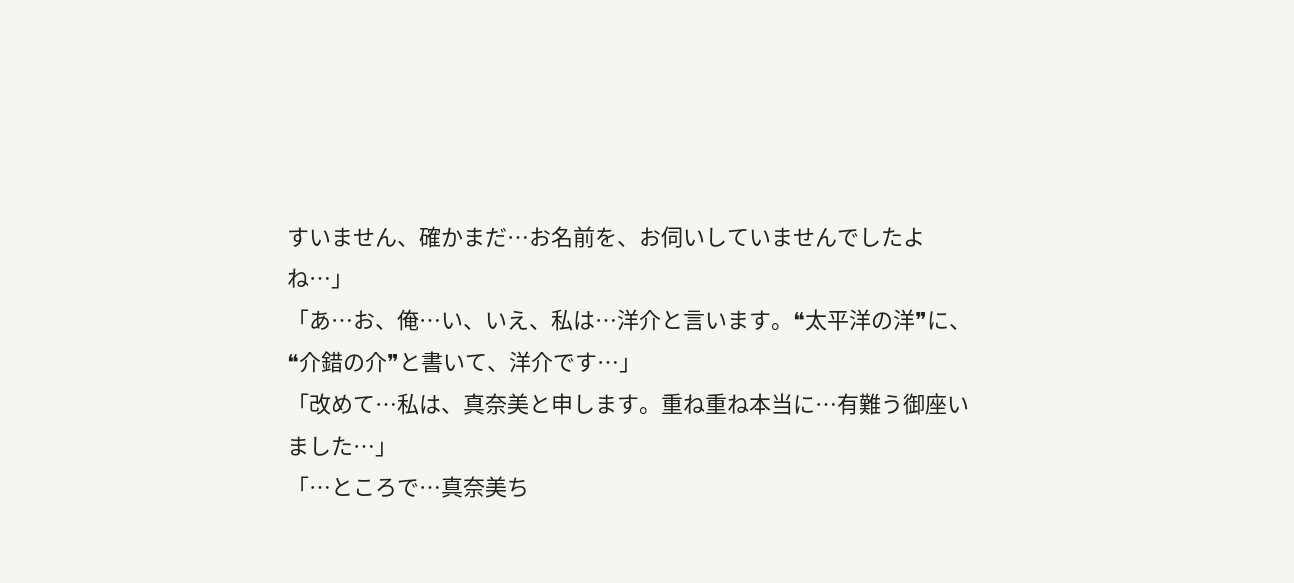すいません、確かまだ…お名前を、お伺いしていませんでしたよね…」
「あ…お、俺…い、いえ、私は…洋介と言います。❝太平洋の洋❞に、❝介錯の介❞と書いて、洋介です…」
「改めて…私は、真奈美と申します。重ね重ね本当に…有難う御座いました…」
「…ところで…真奈美ち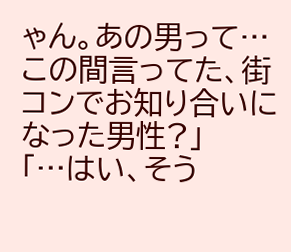ゃん。あの男って…この間言ってた、街コンでお知り合いになった男性?」
「…はい、そう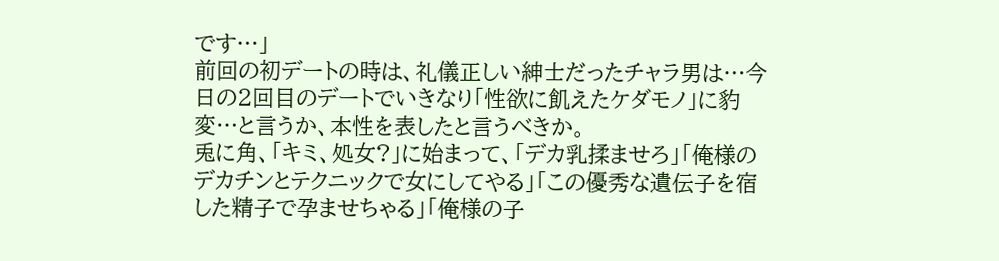です…」
前回の初デートの時は、礼儀正しい紳士だったチャラ男は…今日の2回目のデートでいきなり「性欲に飢えたケダモノ」に豹変…と言うか、本性を表したと言うべきか。
兎に角、「キミ、処女?」に始まって、「デカ乳揉ませろ」「俺様のデカチンとテクニックで女にしてやる」「この優秀な遺伝子を宿した精子で孕ませちゃる」「俺様の子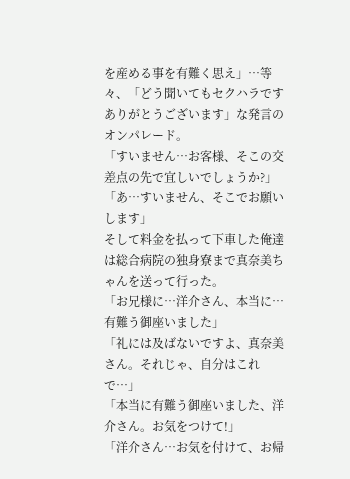を産める事を有難く思え」…等々、「どう聞いてもセクハラですありがとうございます」な発言のオンパレード。
「すいません…お客様、そこの交差点の先で宜しいでしょうか?」
「あ…すいません、そこでお願いします」
そして料金を払って下車した俺達は総合病院の独身寮まで真奈美ちゃんを送って行った。
「お兄様に…洋介さん、本当に…有難う御座いました」
「礼には及ばないですよ、真奈美さん。それじゃ、自分はこれで…」
「本当に有難う御座いました、洋介さん。お気をつけて!」
「洋介さん…お気を付けて、お帰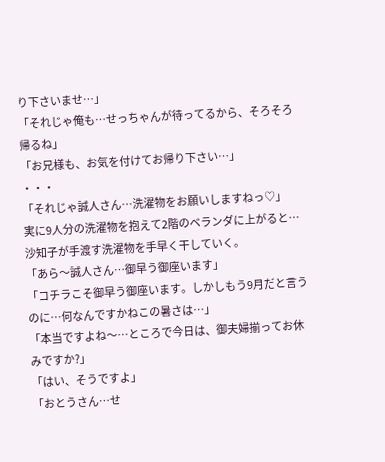り下さいませ…」
「それじゃ俺も…せっちゃんが待ってるから、そろそろ帰るね」
「お兄様も、お気を付けてお帰り下さい…」
・・・
「それじゃ誠人さん…洗濯物をお願いしますねっ♡」
実に9人分の洗濯物を抱えて2階のベランダに上がると…沙知子が手渡す洗濯物を手早く干していく。
「あら〜誠人さん…御早う御座います」
「コチラこそ御早う御座います。しかしもう9月だと言うのに…何なんですかねこの暑さは…」
「本当ですよね〜…ところで今日は、御夫婦揃ってお休みですか?」
「はい、そうですよ」
「おとうさん…せ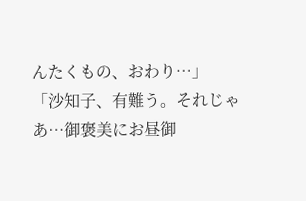んたくもの、おわり…」
「沙知子、有難う。それじゃあ…御褒美にお昼御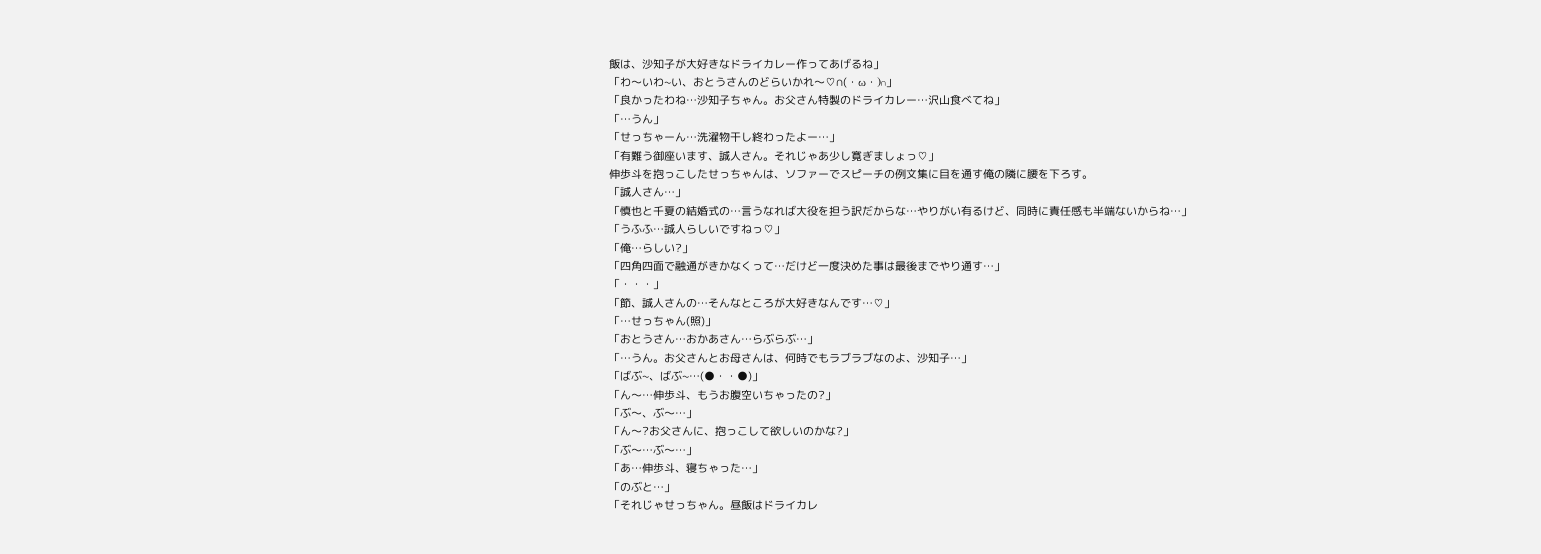飯は、沙知子が大好きなドライカレー作ってあげるね」
「わ〜いわ~い、おとうさんのどらいかれ〜♡∩(・ω・)∩」
「良かったわね…沙知子ちゃん。お父さん特製のドライカレー…沢山食べてね」
「…うん」
「せっちゃーん…洗濯物干し終わったよー…」
「有難う御座います、誠人さん。それじゃあ少し寛ぎましょっ♡」
伸歩斗を抱っこしたせっちゃんは、ソファーでスピーチの例文集に目を通す俺の隣に腰を下ろす。
「誠人さん…」
「慎也と千夏の結婚式の…言うなれば大役を担う訳だからな…やりがい有るけど、同時に責任感も半端ないからね…」
「うふふ…誠人らしいですねっ♡」
「俺…らしい?」
「四角四面で融通がきかなくって…だけど一度決めた事は最後までやり通す…」
「・・・」
「節、誠人さんの…そんなところが大好きなんです…♡」
「…せっちゃん(照)」
「おとうさん…おかあさん…らぶらぶ…」
「…うん。お父さんとお母さんは、何時でもラブラブなのよ、沙知子…」
「ばぶ~、ばぶ~…(●・・●)」
「ん〜…伸歩斗、もうお腹空いちゃったの?」
「ぶ〜、ぶ〜…」
「ん〜?お父さんに、抱っこして欲しいのかな?」
「ぶ〜…ぶ〜…」
「あ…伸歩斗、寝ちゃった…」
「のぶと…」
「それじゃせっちゃん。昼飯はドライカレ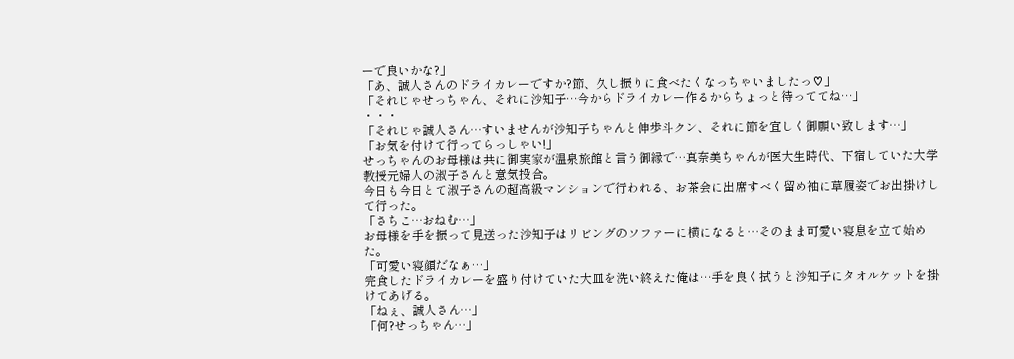ーで良いかな?」
「あ、誠人さんのドライカレーですか?節、久し振りに食べたくなっちゃいましたっ♡」
「それじゃせっちゃん、それに沙知子…今からドライカレー作るからちょっと待っててね…」
・・・
「それじゃ誠人さん…すいませんが沙知子ちゃんと伸歩斗クン、それに節を宜しく御願い致します…」
「お気を付けて行ってらっしゃい!」
せっちゃんのお母様は共に御実家が温泉旅館と言う御縁で…真奈美ちゃんが医大生時代、下宿していた大学教授元婦人の淑子さんと意気投合。
今日も今日とて淑子さんの超高級マンションで行われる、お茶会に出席すべく留め袖に草履姿でお出掛けして行った。
「さちこ…おねむ…」
お母様を手を振って見送った沙知子はリビングのソファーに横になると…そのまま可愛い寝息を立て始めた。
「可愛い寝顔だなぁ…」
完食したドライカレーを盛り付けていた大皿を洗い終えた俺は…手を良く拭うと沙知子にタオルケットを掛けてあげる。
「ねぇ、誠人さん…」
「何?せっちゃん…」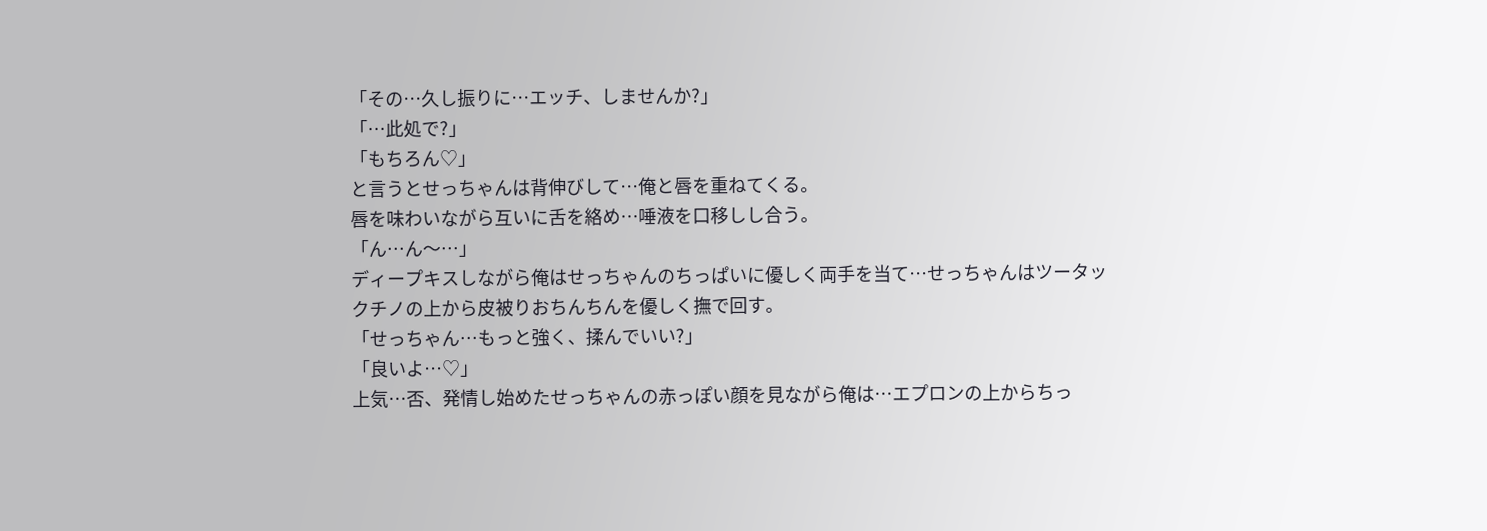「その…久し振りに…エッチ、しませんか?」
「…此処で?」
「もちろん♡」
と言うとせっちゃんは背伸びして…俺と唇を重ねてくる。
唇を味わいながら互いに舌を絡め…唾液を口移しし合う。
「ん…ん〜…」
ディープキスしながら俺はせっちゃんのちっぱいに優しく両手を当て…せっちゃんはツータックチノの上から皮被りおちんちんを優しく撫で回す。
「せっちゃん…もっと強く、揉んでいい?」
「良いよ…♡」
上気…否、発情し始めたせっちゃんの赤っぽい顔を見ながら俺は…エプロンの上からちっ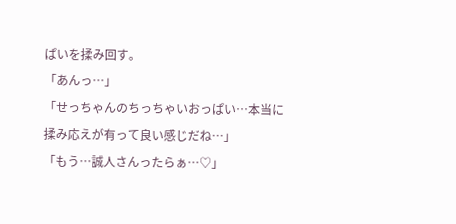ぱいを揉み回す。
「あんっ…」
「せっちゃんのちっちゃいおっぱい…本当に揉み応えが有って良い感じだね…」
「もう…誠人さんったらぁ…♡」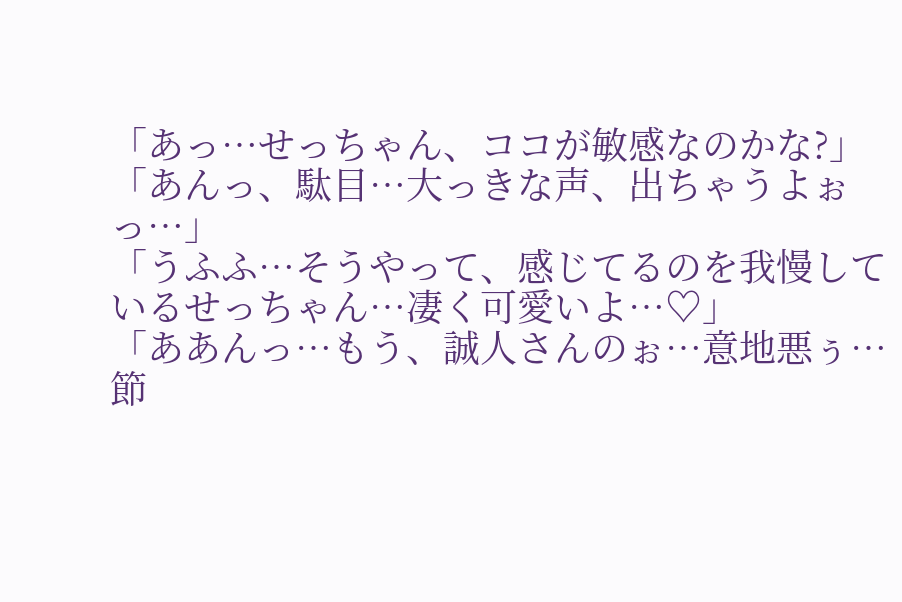「あっ…せっちゃん、ココが敏感なのかな?」
「あんっ、駄目…大っきな声、出ちゃうよぉっ…」
「うふふ…そうやって、感じてるのを我慢しているせっちゃん…凄く可愛いよ…♡」
「ああんっ…もう、誠人さんのぉ…意地悪ぅ…節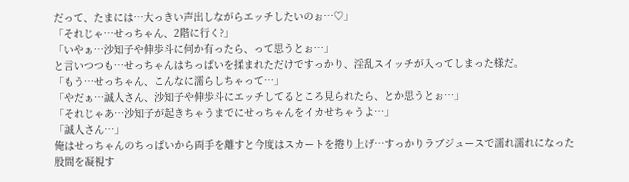だって、たまには…大っきい声出しながらエッチしたいのぉ…♡」
「それじゃ…せっちゃん、2階に行く?」
「いやぁ…沙知子や伸歩斗に何か有ったら、って思うとぉ…」
と言いつつも…せっちゃんはちっぱいを揉まれただけですっかり、淫乱スイッチが入ってしまった様だ。
「もう…せっちゃん、こんなに濡らしちゃって…」
「やだぁ…誠人さん、沙知子や伸歩斗にエッチしてるところ見られたら、とか思うとぉ…」
「それじゃあ…沙知子が起きちゃうまでにせっちゃんをイカせちゃうよ…」
「誠人さん…」
俺はせっちゃんのちっぱいから両手を離すと今度はスカートを捲り上げ…すっかりラブジュースで濡れ濡れになった股間を凝視す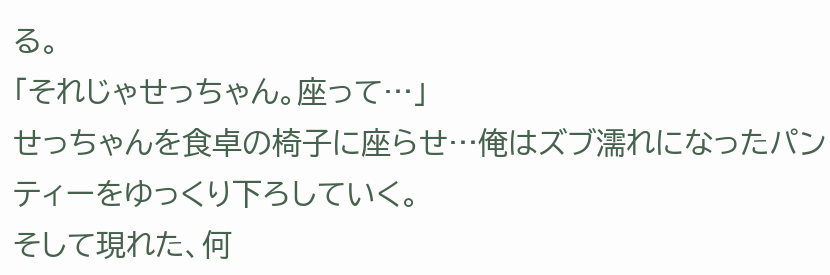る。
「それじゃせっちゃん。座って…」
せっちゃんを食卓の椅子に座らせ…俺はズブ濡れになったパンティーをゆっくり下ろしていく。
そして現れた、何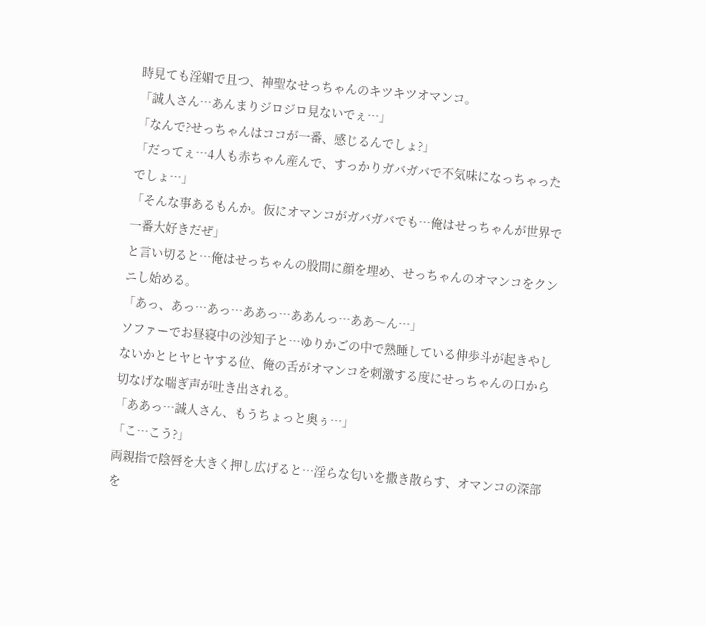時見ても淫媚で且つ、神聖なせっちゃんのキツキツオマンコ。
「誠人さん…あんまりジロジロ見ないでぇ…」
「なんで?せっちゃんはココが一番、感じるんでしょ?」
「だってぇ…4人も赤ちゃん産んで、すっかりガバガバで不気味になっちゃったでしょ…」
「そんな事あるもんか。仮にオマンコがガバガバでも…俺はせっちゃんが世界で一番大好きだぜ」
と言い切ると…俺はせっちゃんの股間に顔を埋め、せっちゃんのオマンコをクンニし始める。
「あっ、あっ…あっ…ああっ…ああんっ…ああ〜ん…」
ソファーでお昼寝中の沙知子と…ゆりかごの中で熟睡している伸歩斗が起きやしないかとヒヤヒヤする位、俺の舌がオマンコを刺激する度にせっちゃんの口から切なげな喘ぎ声が吐き出される。
「ああっ…誠人さん、もうちょっと奥ぅ…」
「こ…こう?」
両親指で陰唇を大きく押し広げると…淫らな匂いを撒き散らす、オマンコの深部を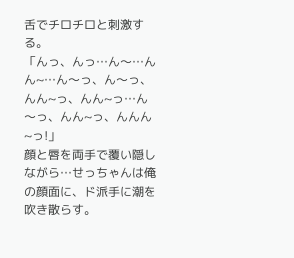舌でチロチロと刺激する。
「んっ、んっ…ん〜…んん~…ん〜っ、ん〜っ、んん~っ、んん~っ…ん〜っ、んん~っ、んんん~っ!」
顔と唇を両手で覆い隠しながら…せっちゃんは俺の顔面に、ド派手に潮を吹き散らす。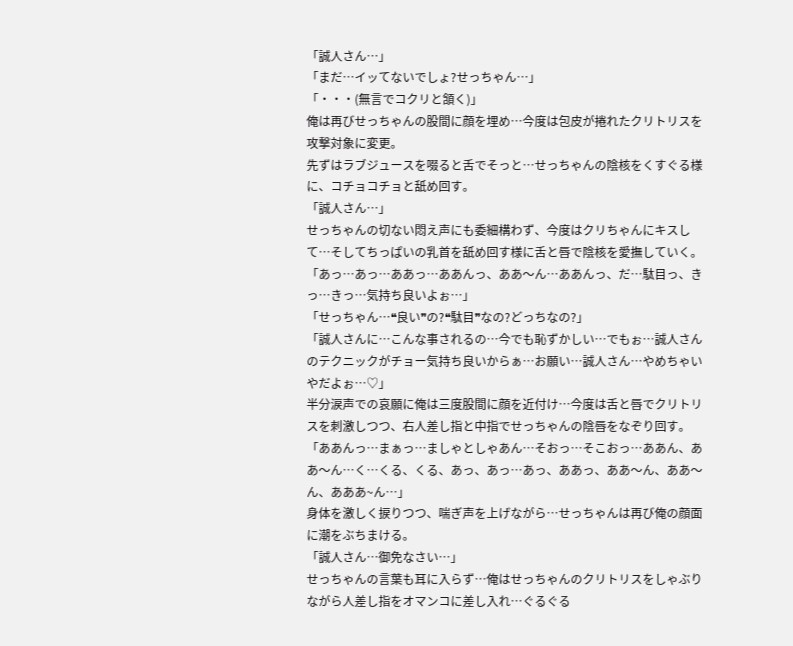「誠人さん…」
「まだ…イッてないでしょ?せっちゃん…」
「・・・(無言でコクリと頷く)」
俺は再びせっちゃんの股間に顔を埋め…今度は包皮が捲れたクリトリスを攻撃対象に変更。
先ずはラブジュースを啜ると舌でそっと…せっちゃんの陰核をくすぐる様に、コチョコチョと舐め回す。
「誠人さん…」
せっちゃんの切ない悶え声にも委細構わず、今度はクリちゃんにキスして…そしてちっぱいの乳首を舐め回す様に舌と唇で陰核を愛撫していく。
「あっ…あっ…ああっ…ああんっ、ああ〜ん…ああんっ、だ…駄目っ、きっ…きっ…気持ち良いよぉ…」
「せっちゃん…❝良い❞の?❝駄目❞なの?どっちなの?」
「誠人さんに…こんな事されるの…今でも恥ずかしい…でもぉ…誠人さんのテクニックがチョー気持ち良いからぁ…お願い…誠人さん…やめちゃいやだよぉ…♡」
半分涙声での哀願に俺は三度股間に顔を近付け…今度は舌と唇でクリトリスを刺激しつつ、右人差し指と中指でせっちゃんの陰唇をなぞり回す。
「ああんっ…まぁっ…ましゃとしゃあん…そおっ…そこおっ…ああん、ああ〜ん…く…くる、くる、あっ、あっ…あっ、ああっ、ああ〜ん、ああ〜ん、あああ~ん…」
身体を激しく捩りつつ、喘ぎ声を上げながら…せっちゃんは再び俺の顔面に潮をぶちまける。
「誠人さん…御免なさい…」
せっちゃんの言葉も耳に入らず…俺はせっちゃんのクリトリスをしゃぶりながら人差し指をオマンコに差し入れ…ぐるぐる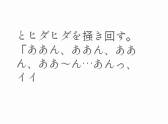とヒダヒダを掻き回す。
「ああん、ああん、ああん、ああ〜ん…あんっ、イイ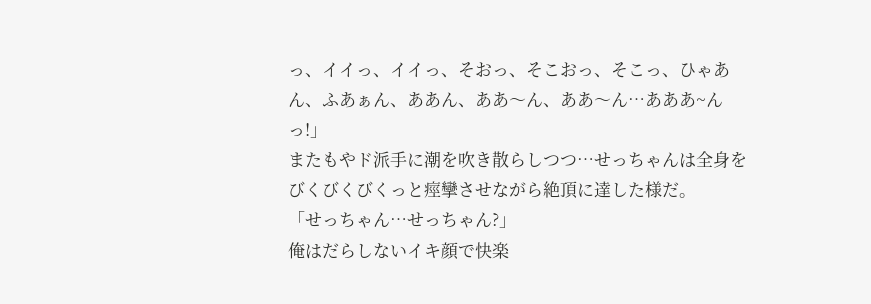っ、イイっ、イイっ、そおっ、そこおっ、そこっ、ひゃあん、ふあぁん、ああん、ああ〜ん、ああ〜ん…あああ~んっ!」
またもやド派手に潮を吹き散らしつつ…せっちゃんは全身をびくびくびくっと痙攣させながら絶頂に達した様だ。
「せっちゃん…せっちゃん?」
俺はだらしないイキ顔で快楽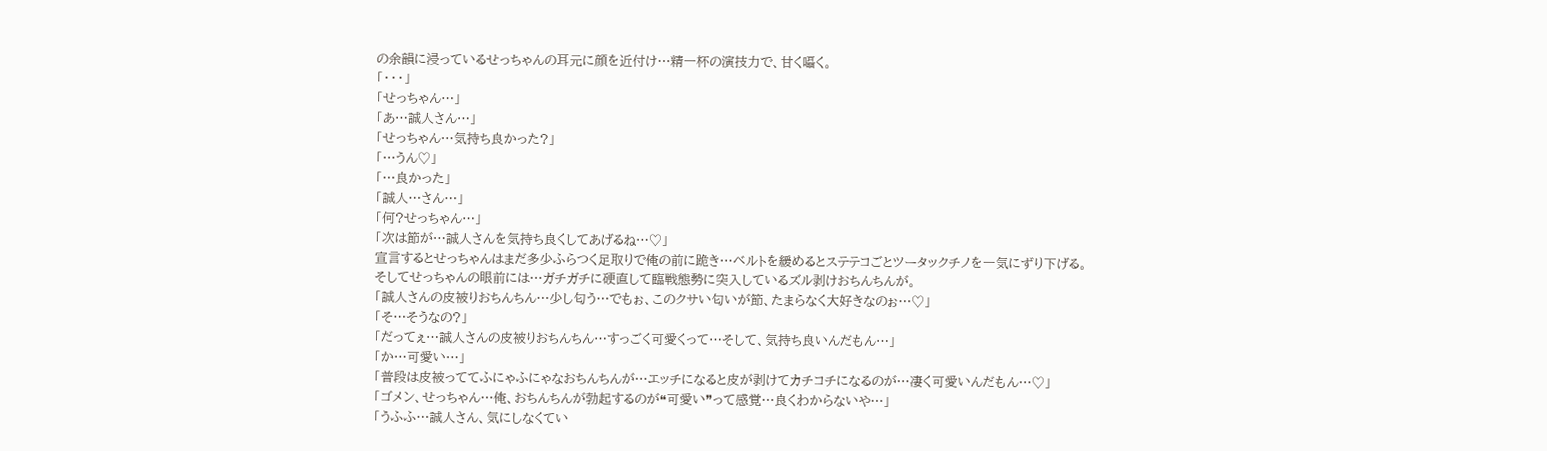の余韻に浸っているせっちゃんの耳元に顔を近付け…精一杯の演技力で、甘く囁く。
「・・・」
「せっちゃん…」
「あ…誠人さん…」
「せっちゃん…気持ち良かった?」
「…うん♡」
「…良かった」
「誠人…さん…」
「何?せっちゃん…」
「次は節が…誠人さんを気持ち良くしてあげるね…♡」
宣言するとせっちゃんはまだ多少ふらつく足取りで俺の前に跪き…ベルトを緩めるとステテコごとツータックチノを一気にずり下げる。
そしてせっちゃんの眼前には…ガチガチに硬直して臨戦態勢に突入しているズル剥けおちんちんが。
「誠人さんの皮被りおちんちん…少し匂う…でもぉ、このクサい匂いが節、たまらなく大好きなのぉ…♡」
「そ…そうなの?」
「だってぇ…誠人さんの皮被りおちんちん…すっごく可愛くって…そして、気持ち良いんだもん…」
「か…可愛い…」
「普段は皮被っててふにゃふにゃなおちんちんが…エッチになると皮が剥けてカチコチになるのが…凄く可愛いんだもん…♡」
「ゴメン、せっちゃん…俺、おちんちんが勃起するのが❝可愛い❞って感覚…良くわからないや…」
「うふふ…誠人さん、気にしなくてい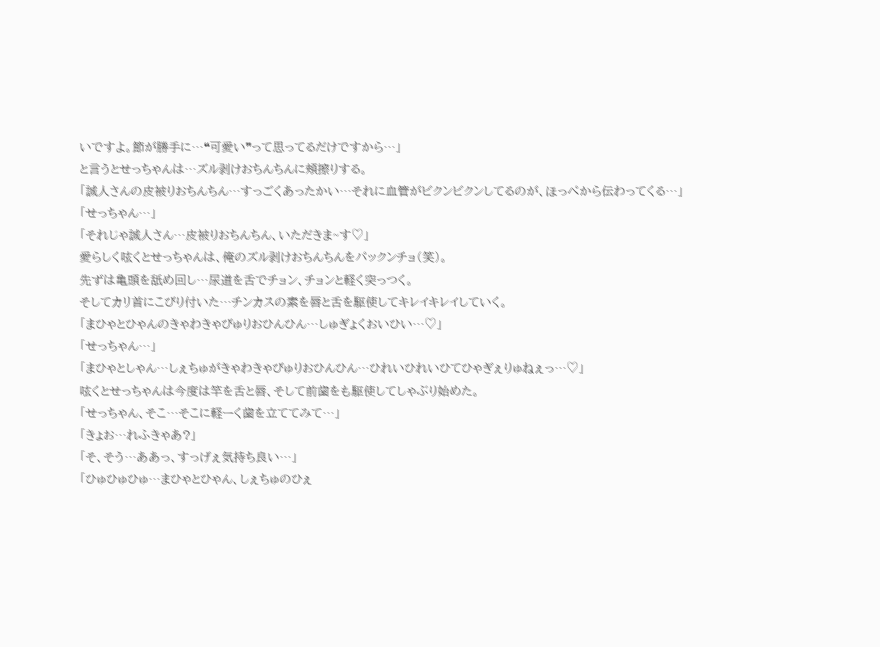いですよ。節が勝手に…❝可愛い❞って思ってるだけですから…」
と言うとせっちゃんは…ズル剥けおちんちんに頬擦りする。
「誠人さんの皮被りおちんちん…すっごくあったかい…それに血管がビクンビクンしてるのが、ほっぺから伝わってくる…」
「せっちゃん…」
「それじゃ誠人さん…皮被りおちんちん、いただきま~す♡」
愛らしく呟くとせっちゃんは、俺のズル剥けおちんちんをパックンチョ(笑)。
先ずは亀頭を舐め回し…尿道を舌でチョン、チョンと軽く突っつく。
そしてカリ首にこびり付いた…チンカスの素を唇と舌を駆使してキレイキレイしていく。
「まひゃとひゃんのきゃわきゃびゅりおひんひん…しゅぎょくおいひい…♡」
「せっちゃん…」
「まひゃとしゃん…しぇちゅがきゃわきゃびゅりおひんひん…ひれいひれいひてひゃぎぇりゅねぇっ…♡」
呟くとせっちゃんは今度は竿を舌と唇、そして前歯をも駆使してしゃぶり始めた。
「せっちゃん、そこ…そこに軽ーく歯を立ててみて…」
「きょお…れふきゃあ?」
「そ、そう…ああっ、すっげぇ気持ち良い…」
「ひゅひゅひゅ…まひゃとひゃん、しぇちゅのひぇ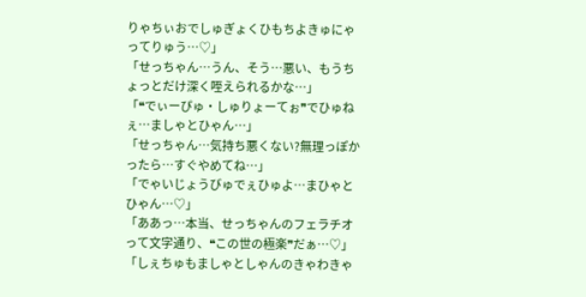りゃちぃおでしゅぎょくひもちよきゅにゃってりゅう…♡」
「せっちゃん…うん、そう…悪い、もうちょっとだけ深く咥えられるかな…」
「❝でぃーぴゅ・しゅりょーてぉ❞でひゅねぇ…ましゃとひゃん…」
「せっちゃん…気持ち悪くない?無理っぽかったら…すぐやめてね…」
「でゃいじょうびゅでぇひゅよ…まひゃとひゃん…♡」
「ああっ…本当、せっちゃんのフェラチオって文字通り、❝この世の極楽❞だぁ…♡」
「しぇちゅもましゃとしゃんのきゃわきゃ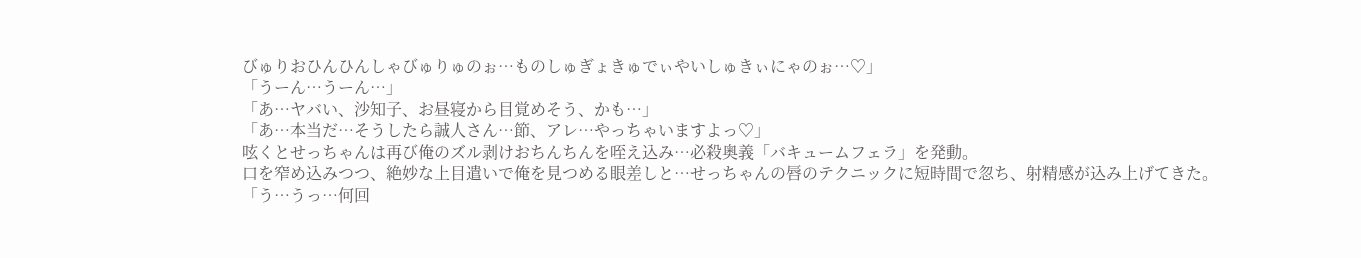びゅりおひんひんしゃびゅりゅのぉ…ものしゅぎょきゅでぃやいしゅきぃにゃのぉ…♡」
「うーん…うーん…」
「あ…ヤバい、沙知子、お昼寝から目覚めそう、かも…」
「あ…本当だ…そうしたら誠人さん…節、アレ…やっちゃいますよっ♡」
呟くとせっちゃんは再び俺のズル剥けおちんちんを咥え込み…必殺奥義「バキュームフェラ」を発動。
口を窄め込みつつ、絶妙な上目遣いで俺を見つめる眼差しと…せっちゃんの唇のテクニックに短時間で忽ち、射精感が込み上げてきた。
「う…うっ…何回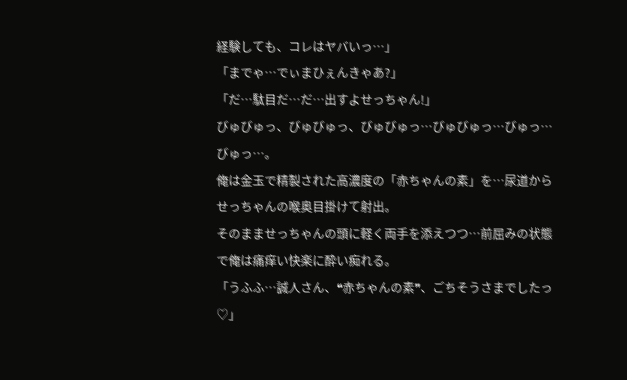経験しても、コレはヤバいっ…」
「までゃ…でぃまひぇんきゃあ?」
「だ…駄目だ…だ…出すよせっちゃん!」
びゅびゅっ、びゅびゅっ、びゅびゅっ…びゅびゅっ…びゅっ…びゅっ…。
俺は金玉で精製された高濃度の「赤ちゃんの素」を…尿道からせっちゃんの喉奥目掛けて射出。
そのまませっちゃんの頭に軽く両手を添えつつ…前屈みの状態で俺は痛痒い快楽に酔い痴れる。
「うふふ…誠人さん、❝赤ちゃんの素❞、ごちそうさまでしたっ♡」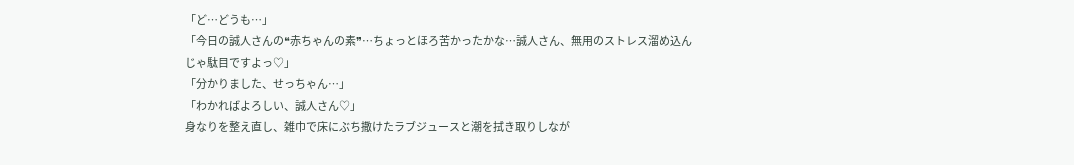「ど…どうも…」
「今日の誠人さんの❝赤ちゃんの素❞…ちょっとほろ苦かったかな…誠人さん、無用のストレス溜め込んじゃ駄目ですよっ♡」
「分かりました、せっちゃん…」
「わかればよろしい、誠人さん♡」
身なりを整え直し、雑巾で床にぶち撒けたラブジュースと潮を拭き取りしなが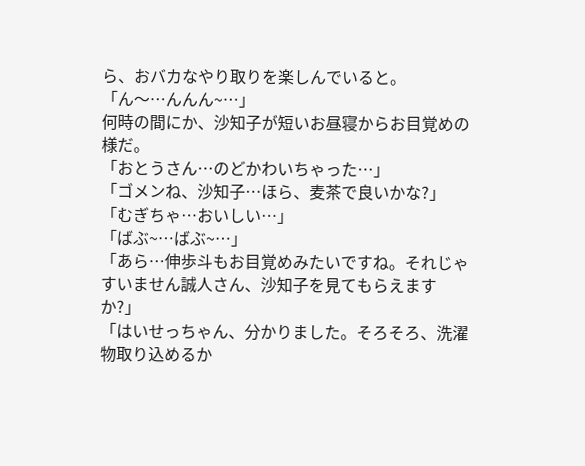ら、おバカなやり取りを楽しんでいると。
「ん〜…んんん~…」
何時の間にか、沙知子が短いお昼寝からお目覚めの様だ。
「おとうさん…のどかわいちゃった…」
「ゴメンね、沙知子…ほら、麦茶で良いかな?」
「むぎちゃ…おいしい…」
「ばぶ~…ばぶ~…」
「あら…伸歩斗もお目覚めみたいですね。それじゃすいません誠人さん、沙知子を見てもらえますか?」
「はいせっちゃん、分かりました。そろそろ、洗濯物取り込めるか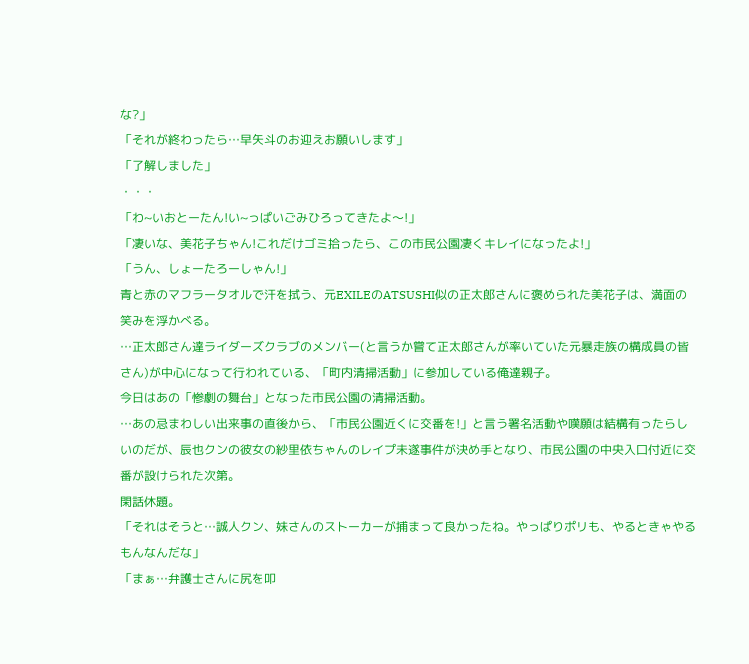な?」
「それが終わったら…早矢斗のお迎えお願いします」
「了解しました」
・・・
「わ~いおとーたん!い~っぱいごみひろってきたよ〜!」
「凄いな、美花子ちゃん!これだけゴミ拾ったら、この市民公園凄くキレイになったよ!」
「うん、しょーたろーしゃん!」
青と赤のマフラータオルで汗を拭う、元EXILEのATSUSHI似の正太郎さんに褒められた美花子は、満面の笑みを浮かべる。
…正太郎さん達ライダーズクラブのメンバー(と言うか嘗て正太郎さんが率いていた元暴走族の構成員の皆さん)が中心になって行われている、「町内清掃活動」に参加している俺達親子。
今日はあの「惨劇の舞台」となった市民公園の清掃活動。
…あの忌まわしい出来事の直後から、「市民公園近くに交番を!」と言う署名活動や嘆願は結構有ったらしいのだが、辰也クンの彼女の紗里依ちゃんのレイプ未遂事件が決め手となり、市民公園の中央入口付近に交番が設けられた次第。
閑話休題。
「それはそうと…誠人クン、妹さんのストーカーが捕まって良かったね。やっぱりポリも、やるときゃやるもんなんだな」
「まぁ…弁護士さんに尻を叩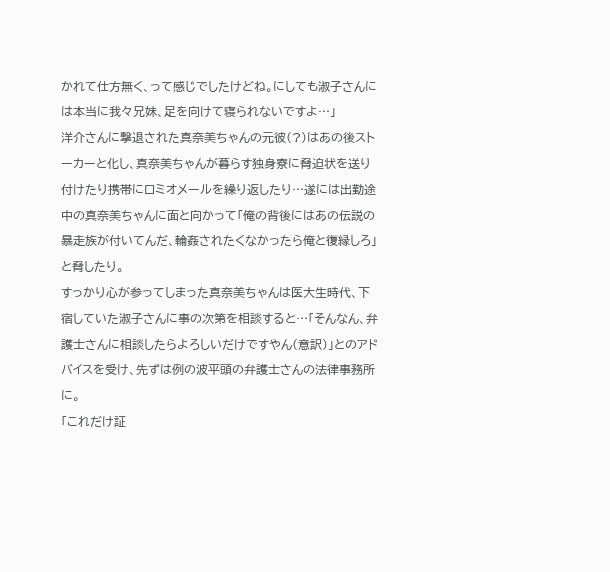かれて仕方無く、って感じでしたけどね。にしても淑子さんには本当に我々兄妹、足を向けて寝られないですよ…」
洋介さんに撃退された真奈美ちゃんの元彼(?)はあの後ストーカーと化し、真奈美ちゃんが暮らす独身寮に脅迫状を送り付けたり携帯にロミオメールを繰り返したり…遂には出勤途中の真奈美ちゃんに面と向かって「俺の背後にはあの伝説の暴走族が付いてんだ、輪姦されたくなかったら俺と復縁しろ」と脅したり。
すっかり心が参ってしまった真奈美ちゃんは医大生時代、下宿していた淑子さんに事の次第を相談すると…「そんなん、弁護士さんに相談したらよろしいだけですやん(意訳)」とのアドバイスを受け、先ずは例の波平頭の弁護士さんの法律事務所に。
「これだけ証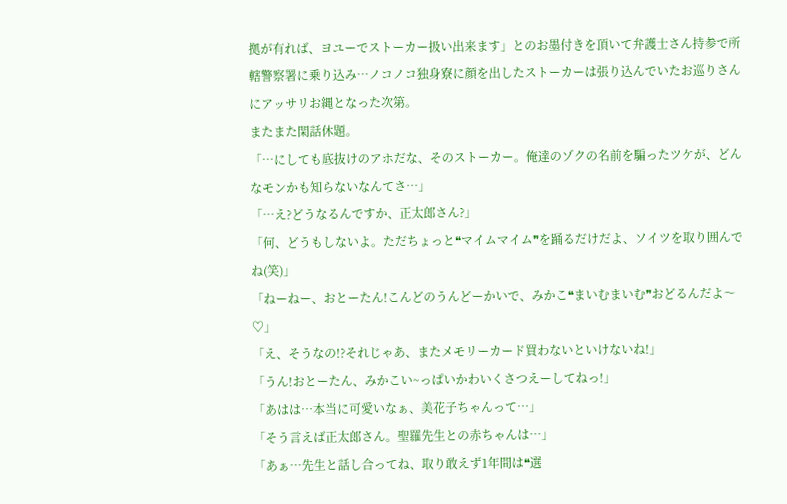拠が有れば、ヨユーでストーカー扱い出来ます」とのお墨付きを頂いて弁護士さん持参で所轄警察署に乗り込み…ノコノコ独身寮に顔を出したストーカーは張り込んでいたお巡りさんにアッサリお縄となった次第。
またまた閑話休題。
「…にしても底抜けのアホだな、そのストーカー。俺達のゾクの名前を騙ったツケが、どんなモンかも知らないなんてさ…」
「…え?どうなるんですか、正太郎さん?」
「何、どうもしないよ。ただちょっと❝マイムマイム❞を踊るだけだよ、ソイツを取り囲んでね(笑)」
「ねーねー、おとーたん!こんどのうんどーかいで、みかこ❝まいむまいむ❞おどるんだよ〜♡」
「え、そうなの!?それじゃあ、またメモリーカード買わないといけないね!」
「うん!おとーたん、みかこい~っぱいかわいくさつえーしてねっ!」
「あはは…本当に可愛いなぁ、美花子ちゃんって…」
「そう言えば正太郎さん。聖羅先生との赤ちゃんは…」
「あぁ…先生と話し合ってね、取り敢えず1年間は❝選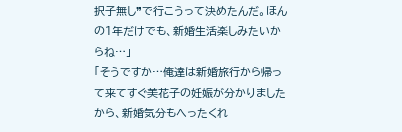択子無し❞で行こうって決めたんだ。ほんの1年だけでも、新婚生活楽しみたいからね…」
「そうですか…俺達は新婚旅行から帰って来てすぐ美花子の妊娠が分かりましたから、新婚気分もへったくれ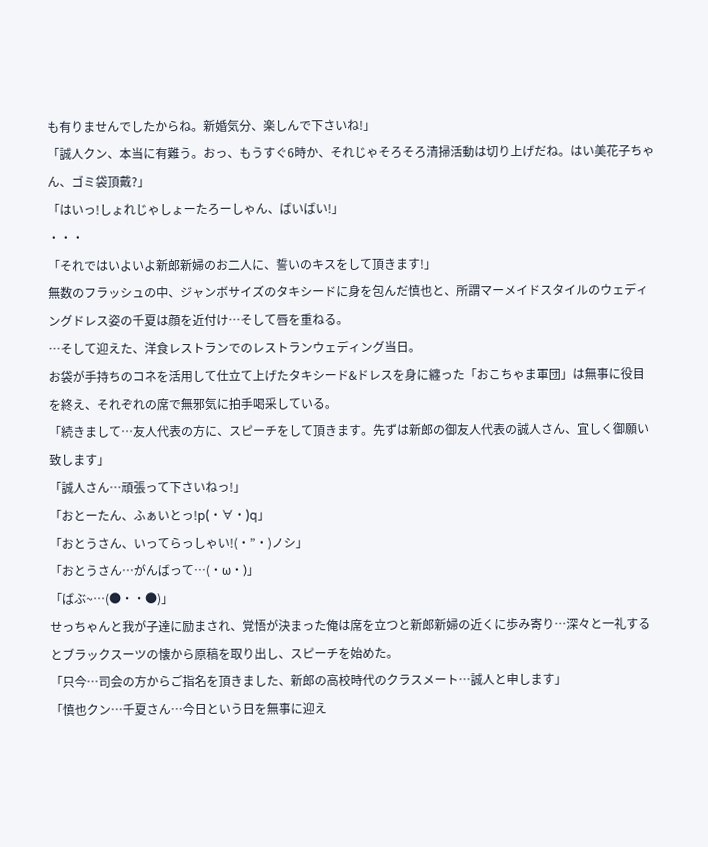も有りませんでしたからね。新婚気分、楽しんで下さいね!」
「誠人クン、本当に有難う。おっ、もうすぐ6時か、それじゃそろそろ清掃活動は切り上げだね。はい美花子ちゃん、ゴミ袋頂戴?」
「はいっ!しょれじゃしょーたろーしゃん、ばいばい!」
・・・
「それではいよいよ新郎新婦のお二人に、誓いのキスをして頂きます!」
無数のフラッシュの中、ジャンボサイズのタキシードに身を包んだ慎也と、所謂マーメイドスタイルのウェディングドレス姿の千夏は顔を近付け…そして唇を重ねる。
…そして迎えた、洋食レストランでのレストランウェディング当日。
お袋が手持ちのコネを活用して仕立て上げたタキシード&ドレスを身に纏った「おこちゃま軍団」は無事に役目を終え、それぞれの席で無邪気に拍手喝采している。
「続きまして…友人代表の方に、スピーチをして頂きます。先ずは新郎の御友人代表の誠人さん、宜しく御願い致します」
「誠人さん…頑張って下さいねっ!」
「おとーたん、ふぁいとっ!p(・∀・)q」
「おとうさん、いってらっしゃい!(・”・)ノシ」
「おとうさん…がんばって…(・ω・)」
「ばぶ~…(●・・●)」
せっちゃんと我が子達に励まされ、覚悟が決まった俺は席を立つと新郎新婦の近くに歩み寄り…深々と一礼するとブラックスーツの懐から原稿を取り出し、スピーチを始めた。
「只今…司会の方からご指名を頂きました、新郎の高校時代のクラスメート…誠人と申します」
「慎也クン…千夏さん…今日という日を無事に迎え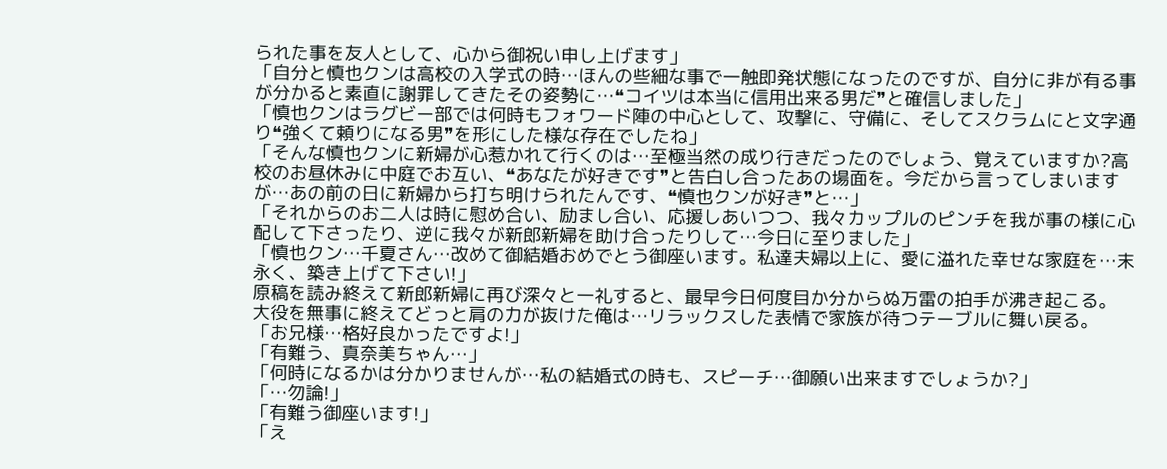られた事を友人として、心から御祝い申し上げます」
「自分と慎也クンは高校の入学式の時…ほんの些細な事で一触即発状態になったのですが、自分に非が有る事が分かると素直に謝罪してきたその姿勢に…❝コイツは本当に信用出来る男だ❞と確信しました」
「慎也クンはラグビー部では何時もフォワード陣の中心として、攻撃に、守備に、そしてスクラムにと文字通り❝強くて頼りになる男❞を形にした様な存在でしたね」
「そんな慎也クンに新婦が心惹かれて行くのは…至極当然の成り行きだったのでしょう、覚えていますか?高校のお昼休みに中庭でお互い、❝あなたが好きです❞と告白し合ったあの場面を。今だから言ってしまいますが…あの前の日に新婦から打ち明けられたんです、❝慎也クンが好き❞と…」
「それからのお二人は時に慰め合い、励まし合い、応援しあいつつ、我々カップルのピンチを我が事の様に心配して下さったり、逆に我々が新郎新婦を助け合ったりして…今日に至りました」
「慎也クン…千夏さん…改めて御結婚おめでとう御座います。私達夫婦以上に、愛に溢れた幸せな家庭を…末永く、築き上げて下さい!」
原稿を読み終えて新郎新婦に再び深々と一礼すると、最早今日何度目か分からぬ万雷の拍手が沸き起こる。
大役を無事に終えてどっと肩の力が抜けた俺は…リラックスした表情で家族が待つテーブルに舞い戻る。
「お兄様…格好良かったですよ!」
「有難う、真奈美ちゃん…」
「何時になるかは分かりませんが…私の結婚式の時も、スピーチ…御願い出来ますでしょうか?」
「…勿論!」
「有難う御座います!」
「え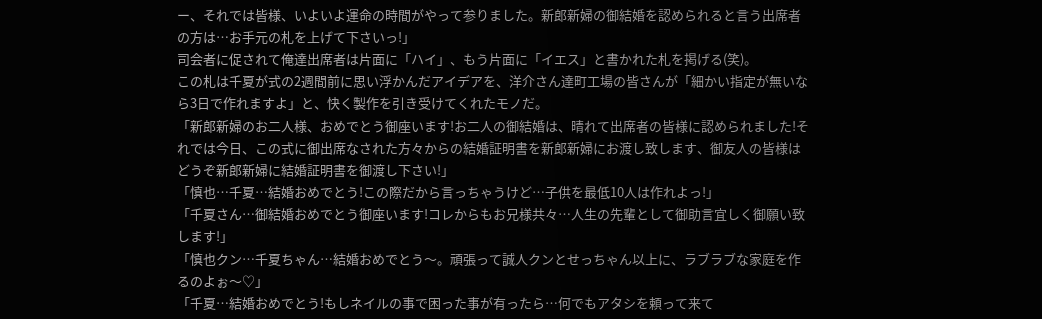ー、それでは皆様、いよいよ運命の時間がやって参りました。新郎新婦の御結婚を認められると言う出席者の方は…お手元の札を上げて下さいっ!」
司会者に促されて俺達出席者は片面に「ハイ」、もう片面に「イエス」と書かれた札を掲げる(笑)。
この札は千夏が式の2週間前に思い浮かんだアイデアを、洋介さん達町工場の皆さんが「細かい指定が無いなら3日で作れますよ」と、快く製作を引き受けてくれたモノだ。
「新郎新婦のお二人様、おめでとう御座います!お二人の御結婚は、晴れて出席者の皆様に認められました!それでは今日、この式に御出席なされた方々からの結婚証明書を新郎新婦にお渡し致します、御友人の皆様はどうぞ新郎新婦に結婚証明書を御渡し下さい!」
「慎也…千夏…結婚おめでとう!この際だから言っちゃうけど…子供を最低10人は作れよっ!」
「千夏さん…御結婚おめでとう御座います!コレからもお兄様共々…人生の先輩として御助言宜しく御願い致します!」
「慎也クン…千夏ちゃん…結婚おめでとう〜。頑張って誠人クンとせっちゃん以上に、ラブラブな家庭を作るのよぉ〜♡」
「千夏…結婚おめでとう!もしネイルの事で困った事が有ったら…何でもアタシを頼って来て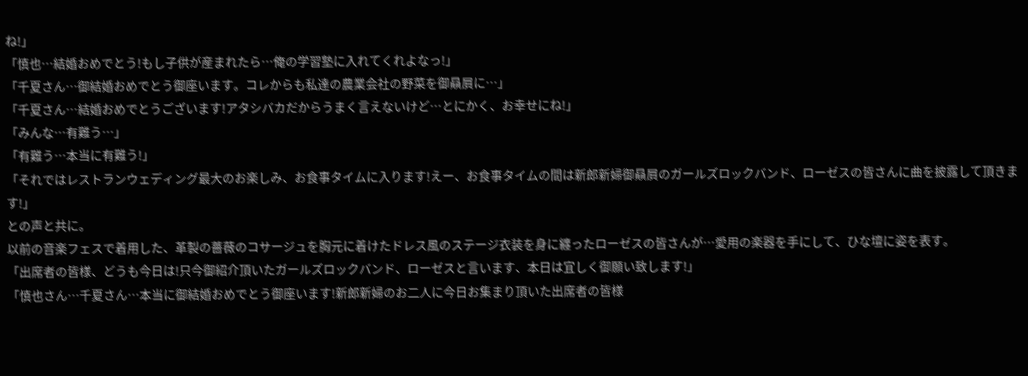ね!」
「慎也…結婚おめでとう!もし子供が産まれたら…俺の学習塾に入れてくれよなっ!」
「千夏さん…御結婚おめでとう御座います。コレからも私達の農業会社の野菜を御贔屓に…」
「千夏さん…結婚おめでとうございます!アタシバカだからうまく言えないけど…とにかく、お幸せにね!」
「みんな…有難う…」
「有難う…本当に有難う!」
「それではレストランウェディング最大のお楽しみ、お食事タイムに入ります!えー、お食事タイムの間は新郎新婦御贔屓のガールズロックバンド、ローゼスの皆さんに曲を披露して頂きます!」
との声と共に。
以前の音楽フェスで着用した、革製の薔薇のコサージュを胸元に着けたドレス風のステージ衣装を身に纏ったローゼスの皆さんが…愛用の楽器を手にして、ひな壇に姿を表す。
「出席者の皆様、どうも今日は!只今御紹介頂いたガールズロックバンド、ローゼスと言います、本日は宜しく御願い致します!」
「慎也さん…千夏さん…本当に御結婚おめでとう御座います!新郎新婦のお二人に今日お集まり頂いた出席者の皆様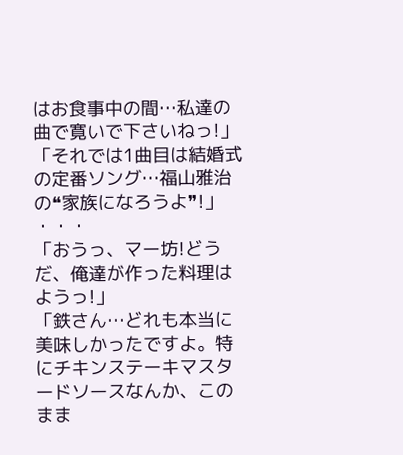はお食事中の間…私達の曲で寛いで下さいねっ!」
「それでは1曲目は結婚式の定番ソング…福山雅治の❝家族になろうよ❞!」
・・・
「おうっ、マー坊!どうだ、俺達が作った料理はようっ!」
「鉄さん…どれも本当に美味しかったですよ。特にチキンステーキマスタードソースなんか、このまま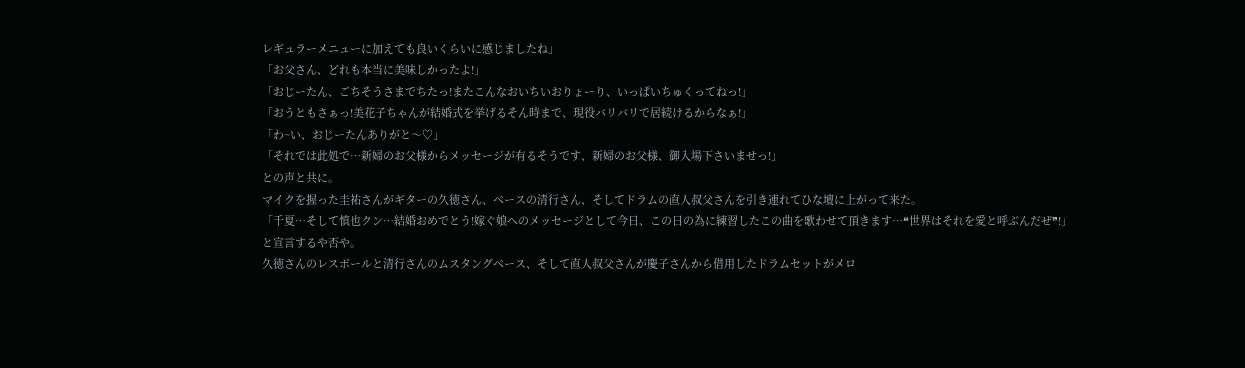レギュラーメニューに加えても良いくらいに感じましたね」
「お父さん、どれも本当に美味しかったよ!」
「おじーたん、ごちそうさまでちたっ!またこんなおいちいおりょーり、いっぱいちゅくってねっ!」
「おうともさぁっ!美花子ちゃんが結婚式を挙げるそん時まで、現役バリバリで居続けるからなぁ!」
「わ~い、おじーたんありがと〜♡」
「それでは此処で…新婦のお父様からメッセージが有るそうです、新婦のお父様、御入場下さいませっ!」
との声と共に。
マイクを握った圭祐さんがギターの久徳さん、ベースの清行さん、そしてドラムの直人叔父さんを引き連れてひな壇に上がって来た。
「千夏…そして慎也クン…結婚おめでとう!嫁ぐ娘へのメッセージとして今日、この日の為に練習したこの曲を歌わせて頂きます…❝世界はそれを愛と呼ぶんだぜ❞!」
と宣言するや否や。
久徳さんのレスポールと清行さんのムスタングベース、そして直人叔父さんが慶子さんから借用したドラムセットがメロ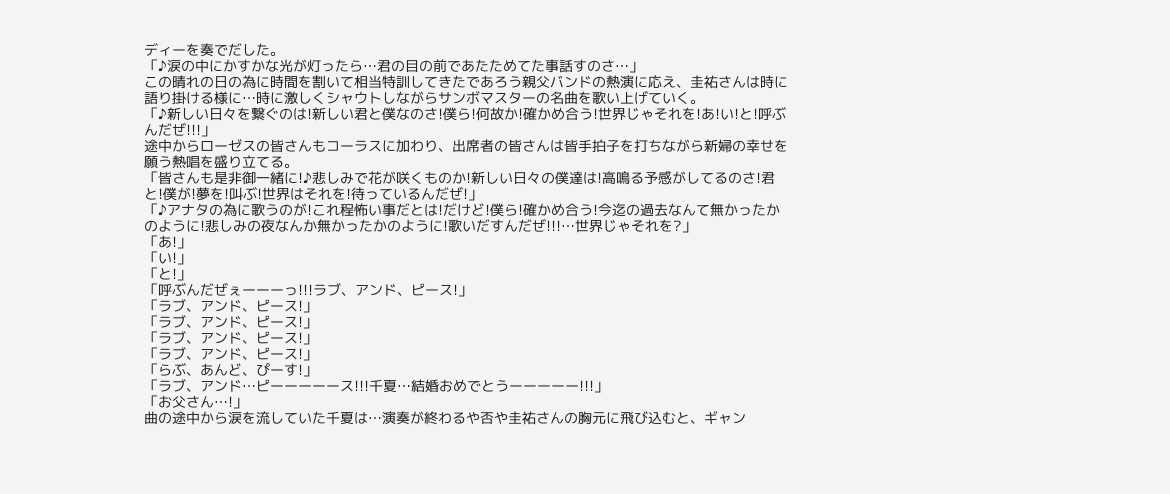ディーを奏でだした。
「♪涙の中にかすかな光が灯ったら…君の目の前であたためてた事話すのさ…」
この晴れの日の為に時間を割いて相当特訓してきたであろう親父バンドの熱演に応え、圭祐さんは時に語り掛ける様に…時に激しくシャウトしながらサンボマスターの名曲を歌い上げていく。
「♪新しい日々を繋ぐのは!新しい君と僕なのさ!僕ら!何故か!確かめ合う!世界じゃそれを!あ!い!と!呼ぶんだぜ!!!」
途中からローゼスの皆さんもコーラスに加わり、出席者の皆さんは皆手拍子を打ちながら新婦の幸せを願う熱唱を盛り立てる。
「皆さんも是非御一緒に!♪悲しみで花が咲くものか!新しい日々の僕達は!高鳴る予感がしてるのさ!君と!僕が!夢を!叫ぶ!世界はそれを!待っているんだぜ!」
「♪アナタの為に歌うのが!これ程怖い事だとは!だけど!僕ら!確かめ合う!今迄の過去なんて無かったかのように!悲しみの夜なんか無かったかのように!歌いだすんだぜ!!!…世界じゃそれを?」
「あ!」
「い!」
「と!」
「呼ぶんだぜぇーーーっ!!!ラブ、アンド、ピース!」
「ラブ、アンド、ピース!」
「ラブ、アンド、ピース!」
「ラブ、アンド、ピース!」
「ラブ、アンド、ピース!」
「らぶ、あんど、ぴーす!」
「ラブ、アンド…ピーーーーース!!!千夏…結婚おめでとうーーーーー!!!」
「お父さん…!」
曲の途中から涙を流していた千夏は…演奏が終わるや否や圭祐さんの胸元に飛び込むと、ギャン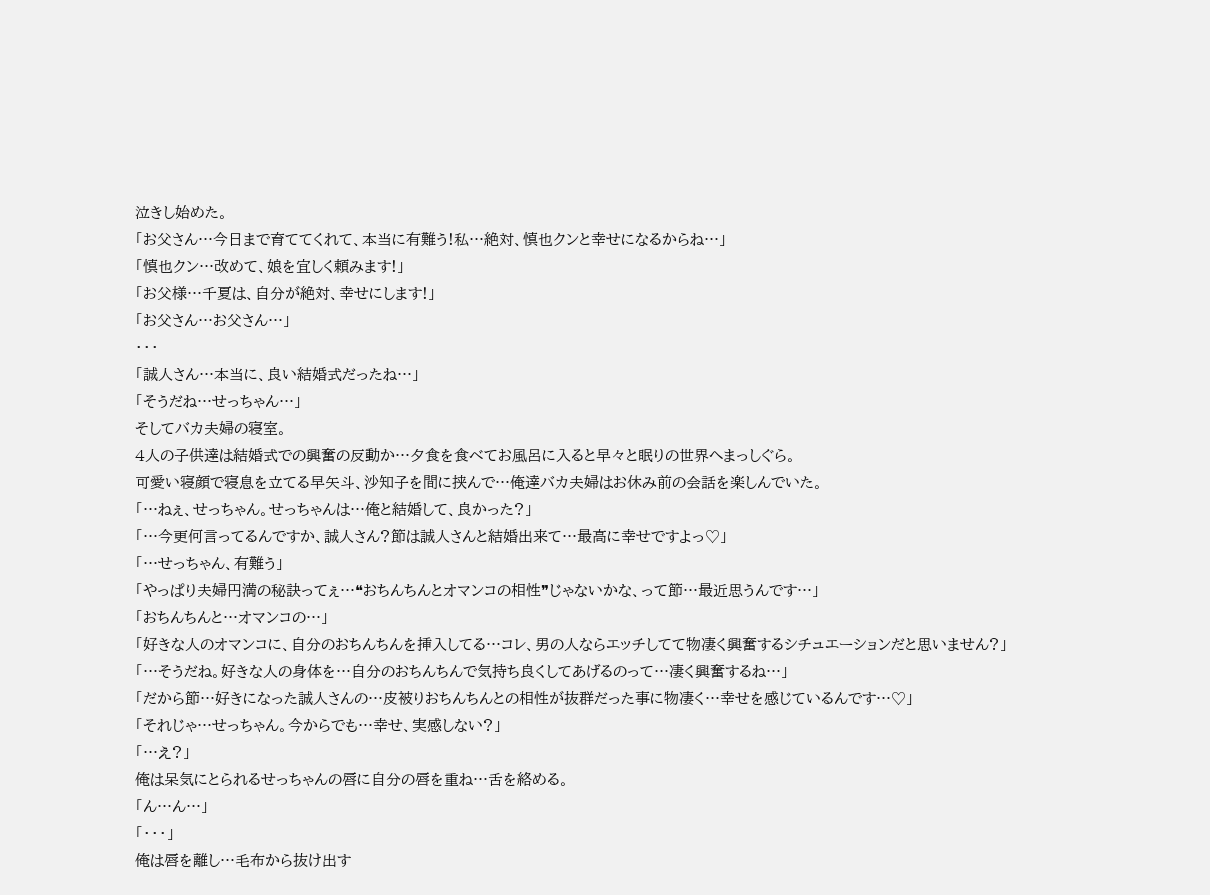泣きし始めた。
「お父さん…今日まで育ててくれて、本当に有難う!私…絶対、慎也クンと幸せになるからね…」
「慎也クン…改めて、娘を宜しく頼みます!」
「お父様…千夏は、自分が絶対、幸せにします!」
「お父さん…お父さん…」
・・・
「誠人さん…本当に、良い結婚式だったね…」
「そうだね…せっちゃん…」
そしてバカ夫婦の寝室。
4人の子供達は結婚式での興奮の反動か…夕食を食べてお風呂に入ると早々と眠りの世界へまっしぐら。
可愛い寝顔で寝息を立てる早矢斗、沙知子を間に挟んで…俺達バカ夫婦はお休み前の会話を楽しんでいた。
「…ねぇ、せっちゃん。せっちゃんは…俺と結婚して、良かった?」
「…今更何言ってるんですか、誠人さん?節は誠人さんと結婚出来て…最高に幸せですよっ♡」
「…せっちゃん、有難う」
「やっぱり夫婦円満の秘訣ってぇ…❝おちんちんとオマンコの相性❞じゃないかな、って節…最近思うんです…」
「おちんちんと…オマンコの…」
「好きな人のオマンコに、自分のおちんちんを挿入してる…コレ、男の人ならエッチしてて物凄く興奮するシチュエーションだと思いません?」
「…そうだね。好きな人の身体を…自分のおちんちんで気持ち良くしてあげるのって…凄く興奮するね…」
「だから節…好きになった誠人さんの…皮被りおちんちんとの相性が抜群だった事に物凄く…幸せを感じているんです…♡」
「それじゃ…せっちゃん。今からでも…幸せ、実感しない?」
「…え?」
俺は呆気にとられるせっちゃんの唇に自分の唇を重ね…舌を絡める。
「ん…ん…」
「・・・」
俺は唇を離し…毛布から抜け出す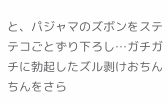と、パジャマのズボンをステテコごとずり下ろし…ガチガチに勃起したズル剥けおちんちんをさら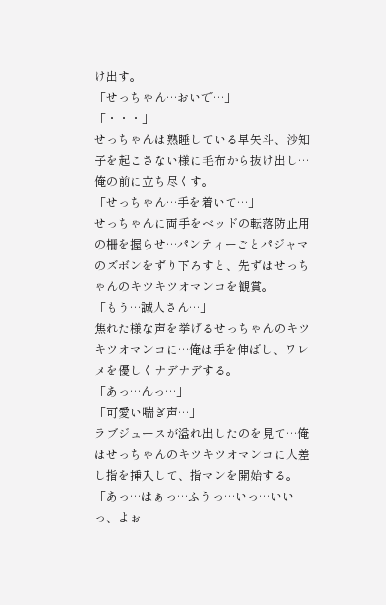け出す。
「せっちゃん…おいで…」
「・・・」
せっちゃんは熟睡している早矢斗、沙知子を起こさない様に毛布から抜け出し…俺の前に立ち尽くす。
「せっちゃん…手を着いて…」
せっちゃんに両手をベッドの転落防止用の柵を握らせ…パンティーごとパジャマのズボンをずり下ろすと、先ずはせっちゃんのキツキツオマンコを観賞。
「もう…誠人さん…」
焦れた様な声を挙げるせっちゃんのキツキツオマンコに…俺は手を伸ばし、ワレメを優しくナデナデする。
「あっ…んっ…」
「可愛い喘ぎ声…」
ラブジュースが溢れ出したのを見て…俺はせっちゃんのキツキツオマンコに人差し指を挿入して、指マンを開始する。
「あっ…はぁっ…ふうっ…いっ…いいっ、よぉ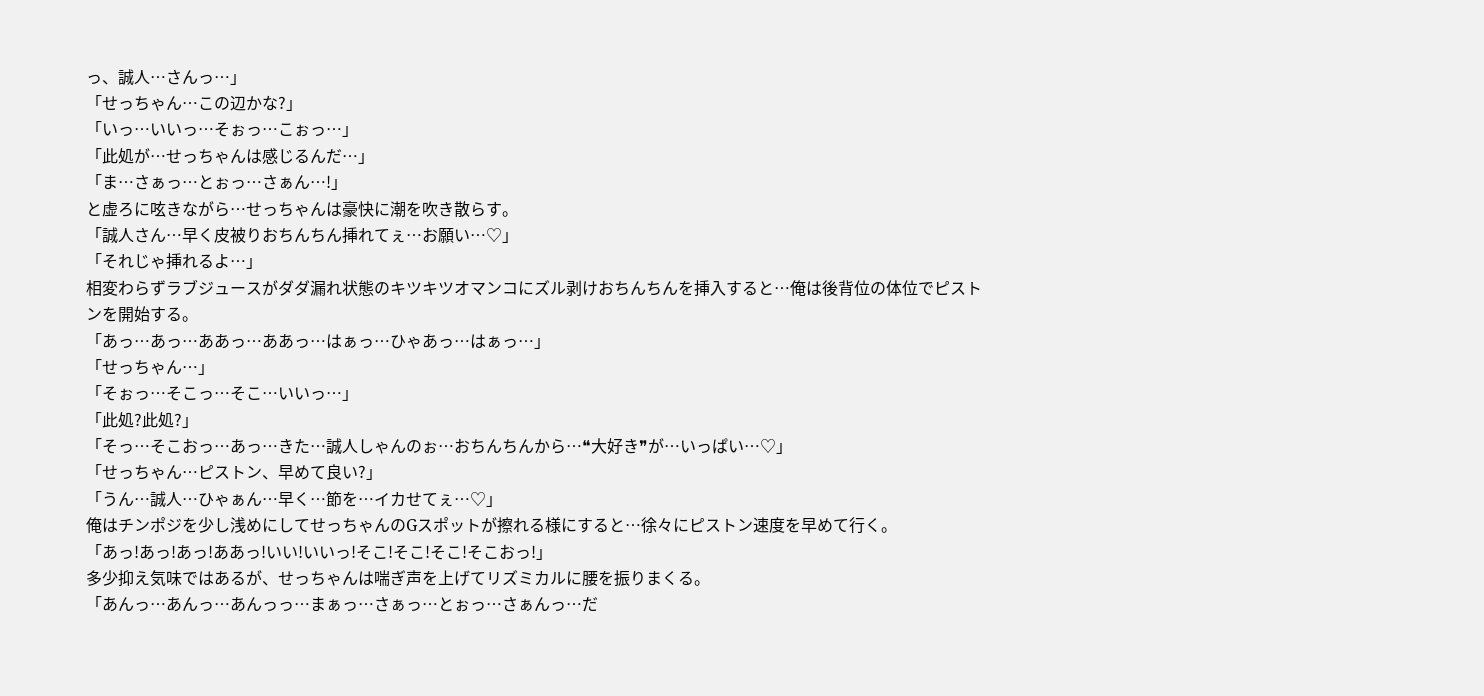っ、誠人…さんっ…」
「せっちゃん…この辺かな?」
「いっ…いいっ…そぉっ…こぉっ…」
「此処が…せっちゃんは感じるんだ…」
「ま…さぁっ…とぉっ…さぁん…!」
と虚ろに呟きながら…せっちゃんは豪快に潮を吹き散らす。
「誠人さん…早く皮被りおちんちん挿れてぇ…お願い…♡」
「それじゃ挿れるよ…」
相変わらずラブジュースがダダ漏れ状態のキツキツオマンコにズル剥けおちんちんを挿入すると…俺は後背位の体位でピストンを開始する。
「あっ…あっ…ああっ…ああっ…はぁっ…ひゃあっ…はぁっ…」
「せっちゃん…」
「そぉっ…そこっ…そこ…いいっ…」
「此処?此処?」
「そっ…そこおっ…あっ…きた…誠人しゃんのぉ…おちんちんから…❝大好き❞が…いっぱい…♡」
「せっちゃん…ピストン、早めて良い?」
「うん…誠人…ひゃぁん…早く…節を…イカせてぇ…♡」
俺はチンポジを少し浅めにしてせっちゃんのGスポットが擦れる様にすると…徐々にピストン速度を早めて行く。
「あっ!あっ!あっ!ああっ!いい!いいっ!そこ!そこ!そこ!そこおっ!」
多少抑え気味ではあるが、せっちゃんは喘ぎ声を上げてリズミカルに腰を振りまくる。
「あんっ…あんっ…あんっっ…まぁっ…さぁっ…とぉっ…さぁんっ…だ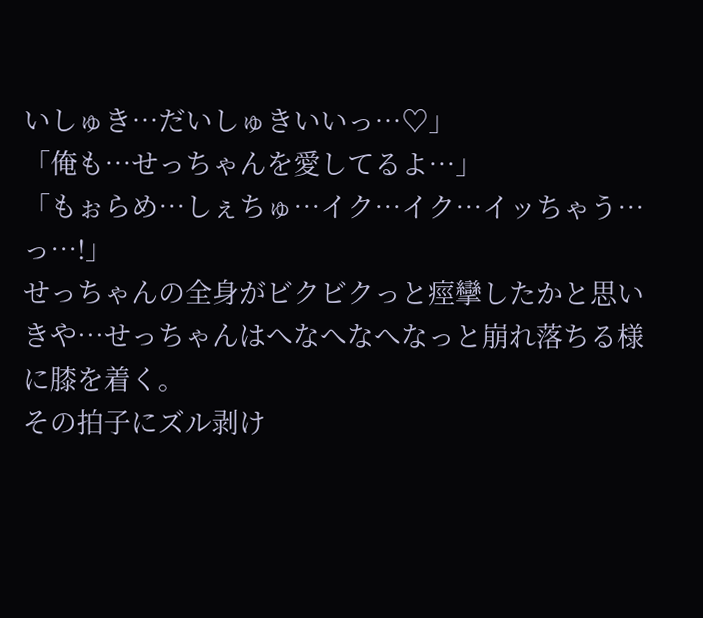いしゅき…だいしゅきいいっ…♡」
「俺も…せっちゃんを愛してるよ…」
「もぉらめ…しぇちゅ…イク…イク…イッちゃう…っ…!」
せっちゃんの全身がビクビクっと痙攣したかと思いきや…せっちゃんはへなへなへなっと崩れ落ちる様に膝を着く。
その拍子にズル剥け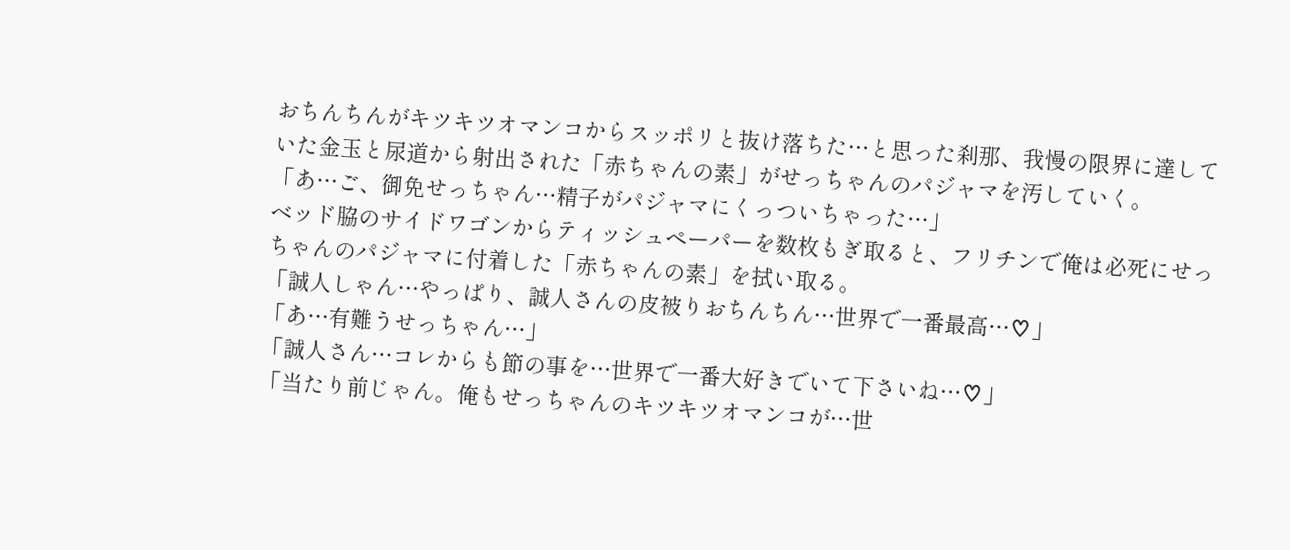おちんちんがキツキツオマンコからスッポリと抜け落ちた…と思った刹那、我慢の限界に達していた金玉と尿道から射出された「赤ちゃんの素」がせっちゃんのパジャマを汚していく。
「あ…ご、御免せっちゃん…精子がパジャマにくっついちゃった…」
ベッド脇のサイドワゴンからティッシュペーパーを数枚もぎ取ると、フリチンで俺は必死にせっちゃんのパジャマに付着した「赤ちゃんの素」を拭い取る。
「誠人しゃん…やっぱり、誠人さんの皮被りおちんちん…世界で一番最高…♡」
「あ…有難うせっちゃん…」
「誠人さん…コレからも節の事を…世界で一番大好きでいて下さいね…♡」
「当たり前じゃん。俺もせっちゃんのキツキツオマンコが…世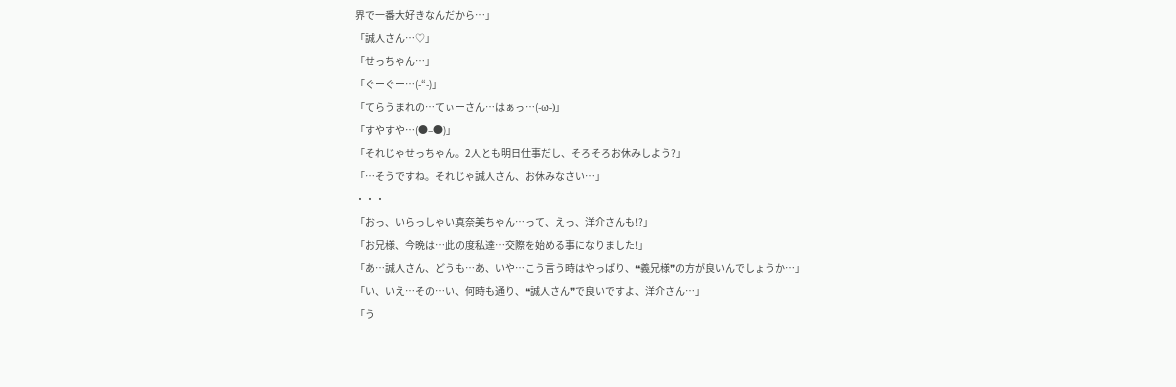界で一番大好きなんだから…」
「誠人さん…♡」
「せっちゃん…」
「ぐーぐー…(-“-)」
「てらうまれの…てぃーさん…はぁっ…(-ω-)」
「すやすや…(●–●)」
「それじゃせっちゃん。2人とも明日仕事だし、そろそろお休みしよう?」
「…そうですね。それじゃ誠人さん、お休みなさい…」
・・・
「おっ、いらっしゃい真奈美ちゃん…って、えっ、洋介さんも!?」
「お兄様、今晩は…此の度私達…交際を始める事になりました!」
「あ…誠人さん、どうも…あ、いや…こう言う時はやっぱり、❝義兄様❞の方が良いんでしょうか…」
「い、いえ…その…い、何時も通り、❝誠人さん❞で良いですよ、洋介さん…」
「う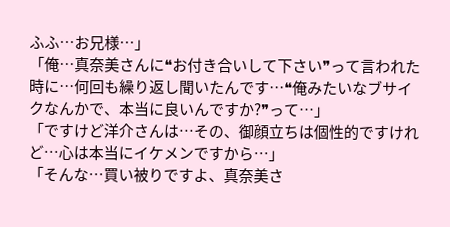ふふ…お兄様…」
「俺…真奈美さんに❝お付き合いして下さい❞って言われた時に…何回も繰り返し聞いたんです…❝俺みたいなブサイクなんかで、本当に良いんですか?❞って…」
「ですけど洋介さんは…その、御顔立ちは個性的ですけれど…心は本当にイケメンですから…」
「そんな…買い被りですよ、真奈美さ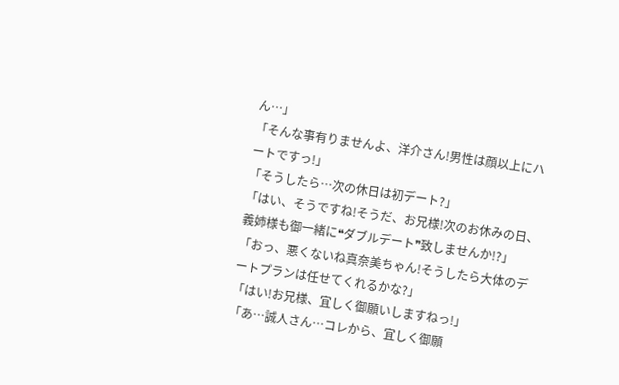ん…」
「そんな事有りませんよ、洋介さん!男性は顔以上にハートですっ!」
「そうしたら…次の休日は初デート?」
「はい、そうですね!そうだ、お兄様!次のお休みの日、義姉様も御一緒に❝ダブルデート❞致しませんか!?」
「おっ、悪くないね真奈美ちゃん!そうしたら大体のデートプランは任せてくれるかな?」
「はい!お兄様、宜しく御願いしますねっ!」
「あ…誠人さん…コレから、宜しく御願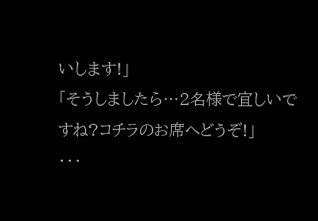いします!」
「そうしましたら…2名様で宜しいですね?コチラのお席へどうぞ!」
・・・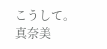こうして。
真奈美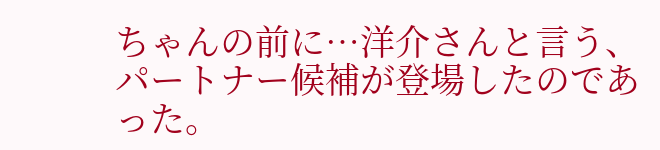ちゃんの前に…洋介さんと言う、パートナー候補が登場したのであった。